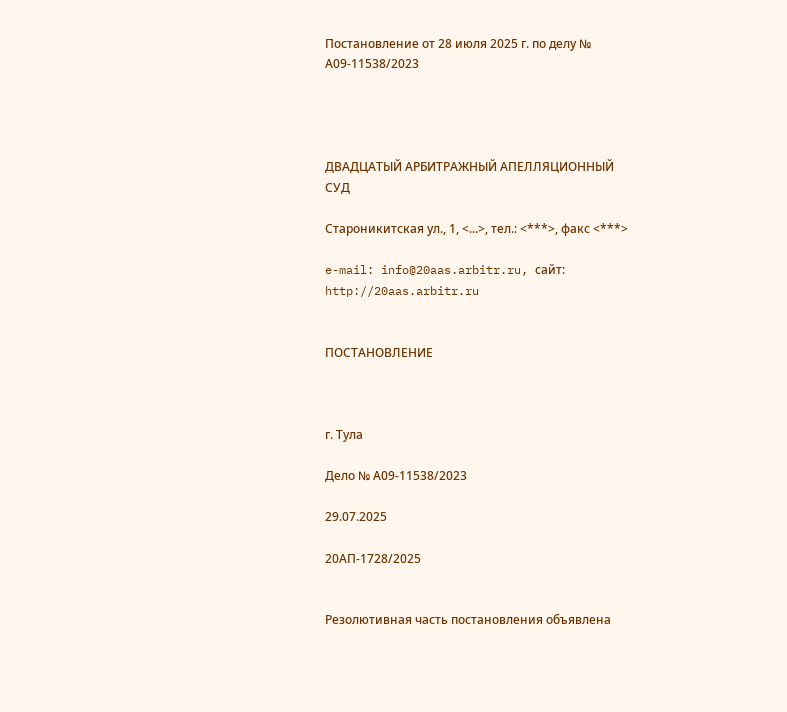Постановление от 28 июля 2025 г. по делу № А09-11538/2023




ДВАДЦАТЫЙ АРБИТРАЖНЫЙ АПЕЛЛЯЦИОННЫЙ СУД

Староникитская ул., 1, <...>, тел.: <***>, факс <***>

e-mail: info@20aas.arbitr.ru, сайт: http://20aas.arbitr.ru


ПОСТАНОВЛЕНИЕ



г. Тула

Дело № А09-11538/2023

29.07.2025

20АП-1728/2025


Резолютивная часть постановления объявлена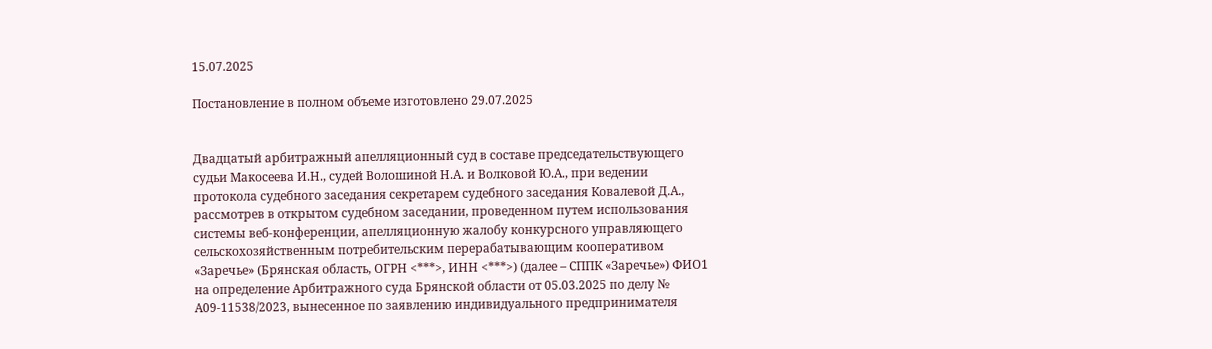15.07.2025

Постановление в полном объеме изготовлено 29.07.2025


Двадцатый арбитражный апелляционный суд в составе председательствующего судьи Макосеева И.Н., судей Волошиной Н.А. и Волковой Ю.А., при ведении протокола судебного заседания секретарем судебного заседания Ковалевой Д.А., рассмотрев в открытом судебном заседании, проведенном путем использования системы веб-конференции, апелляционную жалобу конкурсного управляющего сельскохозяйственным потребительским перерабатывающим кооперативом «Заречье» (Брянская область, ОГРН <***>, ИНН <***>) (далее – СППК «Заречье») ФИО1 на определение Арбитражного суда Брянской области от 05.03.2025 по делу № А09-11538/2023, вынесенное по заявлению индивидуального предпринимателя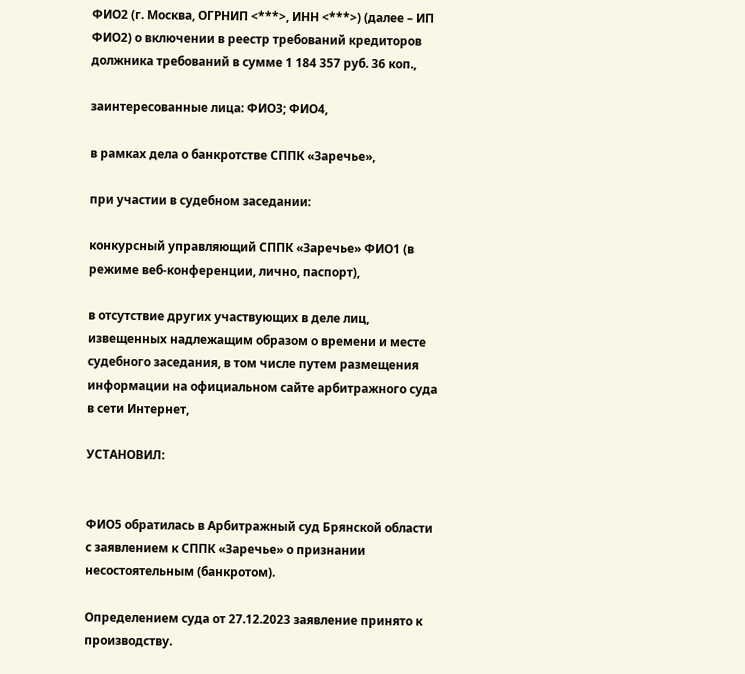ФИО2 (г. Москва, ОГРНИП <***>, ИНН <***>) (далее – ИП ФИО2) о включении в реестр требований кредиторов должника требований в сумме 1 184 357 руб. 36 коп.,

заинтересованные лица: ФИО3; ФИО4,

в рамках дела о банкротстве СППК «Заречье»,

при участии в судебном заседании:

конкурсный управляющий СППК «Заречье» ФИО1 (в режиме веб-конференции, лично, паспорт),

в отсутствие других участвующих в деле лиц, извещенных надлежащим образом о времени и месте судебного заседания, в том числе путем размещения информации на официальном сайте арбитражного суда в сети Интернет,

УСТАНОВИЛ:


ФИО5 обратилась в Арбитражный суд Брянской области с заявлением к СППК «Заречье» о признании несостоятельным (банкротом).

Определением суда от 27.12.2023 заявление принято к производству.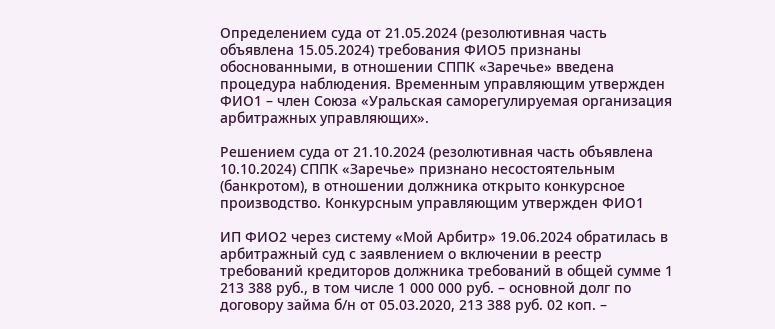Определением суда от 21.05.2024 (резолютивная часть объявлена 15.05.2024) требования ФИО5 признаны обоснованными, в отношении СППК «Заречье» введена процедура наблюдения. Временным управляющим утвержден ФИО1 – член Союза «Уральская саморегулируемая организация арбитражных управляющих».

Решением суда от 21.10.2024 (резолютивная часть объявлена 10.10.2024) СППК «Заречье» признано несостоятельным (банкротом), в отношении должника открыто конкурсное производство. Конкурсным управляющим утвержден ФИО1

ИП ФИО2 через систему «Мой Арбитр» 19.06.2024 обратилась в арбитражный суд с заявлением о включении в реестр требований кредиторов должника требований в общей сумме 1 213 388 руб., в том числе 1 000 000 руб. – основной долг по договору займа б/н от 05.03.2020, 213 388 руб. 02 коп. –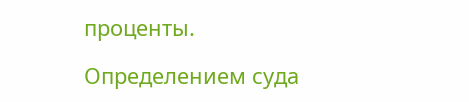проценты.

Определением суда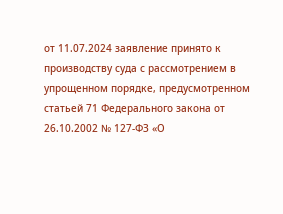от 11.07.2024 заявление принято к производству суда с рассмотрением в упрощенном порядке, предусмотренном статьей 71 Федерального закона от 26.10.2002 № 127-ФЗ «О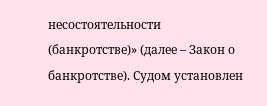несостоятельности (банкротстве)» (далее – Закон о банкротстве). Судом установлен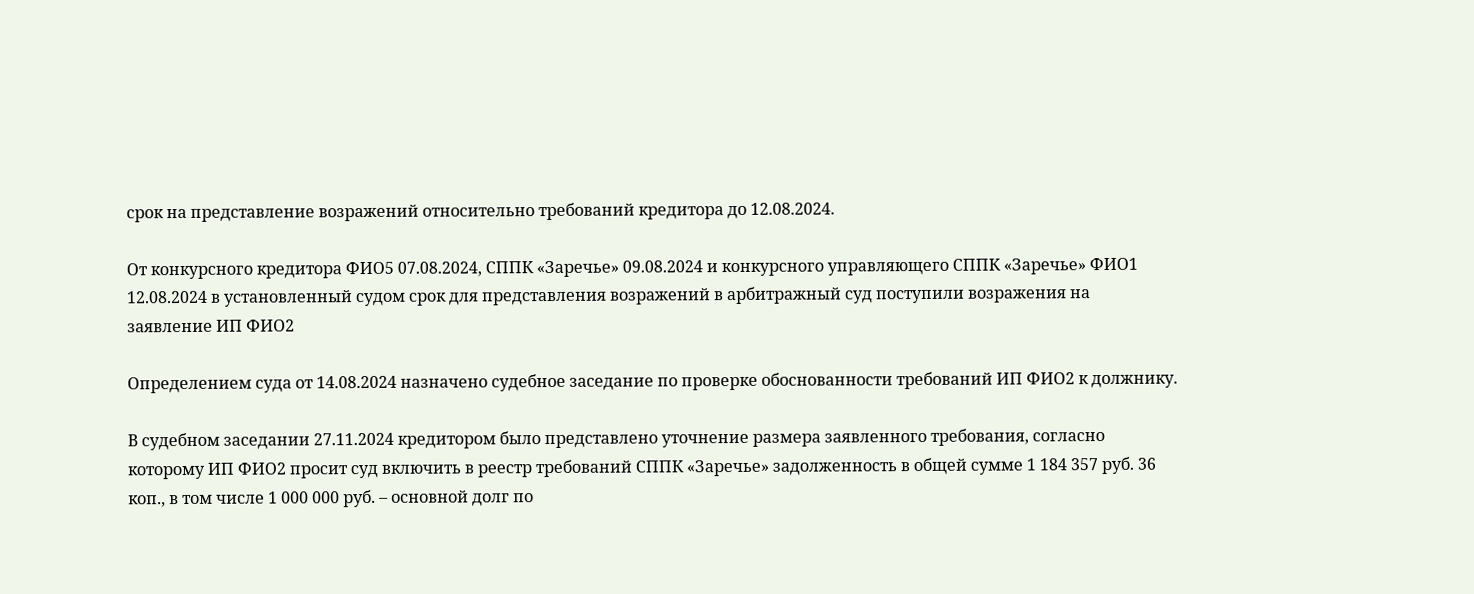срок на представление возражений относительно требований кредитора до 12.08.2024.

От конкурсного кредитора ФИО5 07.08.2024, СППК «Заречье» 09.08.2024 и конкурсного управляющего СППК «Заречье» ФИО1 12.08.2024 в установленный судом срок для представления возражений в арбитражный суд поступили возражения на заявление ИП ФИО2

Определением суда от 14.08.2024 назначено судебное заседание по проверке обоснованности требований ИП ФИО2 к должнику.

В судебном заседании 27.11.2024 кредитором было представлено уточнение размера заявленного требования, согласно которому ИП ФИО2 просит суд включить в реестр требований СППК «Заречье» задолженность в общей сумме 1 184 357 руб. 36 коп., в том числе 1 000 000 руб. – основной долг по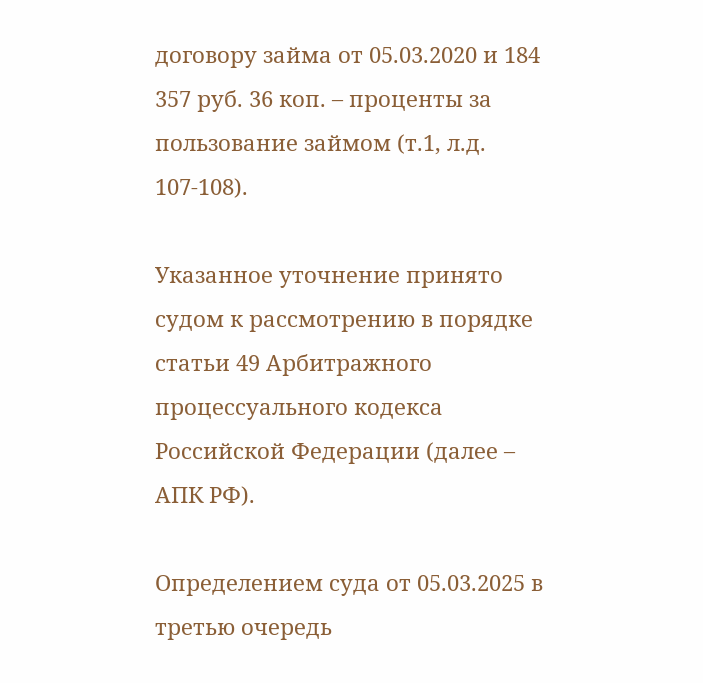договору займа от 05.03.2020 и 184 357 руб. 36 коп. – проценты за пользование займом (т.1, л.д. 107-108).

Указанное уточнение принято судом к рассмотрению в порядке статьи 49 Арбитражного процессуального кодекса Российской Федерации (далее – АПК РФ).

Определением суда от 05.03.2025 в третью очередь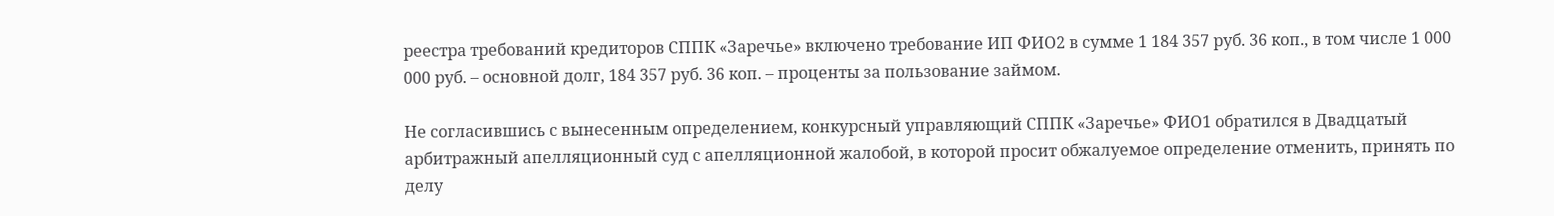реестра требований кредиторов СППК «Заречье» включено требование ИП ФИО2 в сумме 1 184 357 руб. 36 коп., в том числе 1 000 000 руб. – основной долг, 184 357 руб. 36 коп. – проценты за пользование займом.

Не согласившись с вынесенным определением, конкурсный управляющий СППК «Заречье» ФИО1 обратился в Двадцатый арбитражный апелляционный суд с апелляционной жалобой, в которой просит обжалуемое определение отменить, принять по делу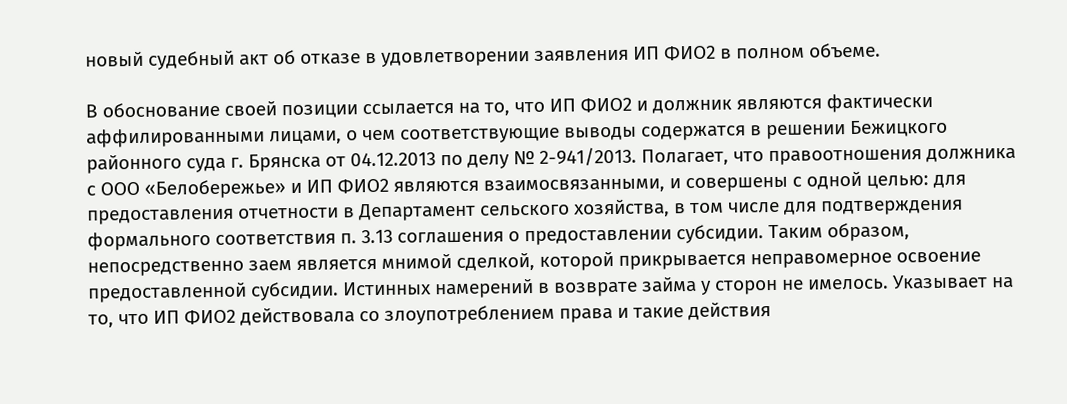новый судебный акт об отказе в удовлетворении заявления ИП ФИО2 в полном объеме.

В обоснование своей позиции ссылается на то, что ИП ФИО2 и должник являются фактически аффилированными лицами, о чем соответствующие выводы содержатся в решении Бежицкого районного суда г. Брянска от 04.12.2013 по делу № 2-941/2013. Полагает, что правоотношения должника с ООО «Белобережье» и ИП ФИО2 являются взаимосвязанными, и совершены с одной целью: для предоставления отчетности в Департамент сельского хозяйства, в том числе для подтверждения формального соответствия п. 3.13 соглашения о предоставлении субсидии. Таким образом, непосредственно заем является мнимой сделкой, которой прикрывается неправомерное освоение предоставленной субсидии. Истинных намерений в возврате займа у сторон не имелось. Указывает на то, что ИП ФИО2 действовала со злоупотреблением права и такие действия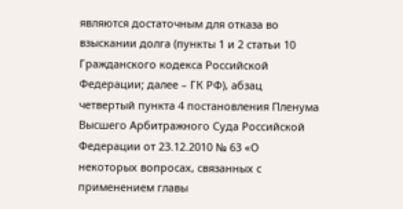являются достаточным для отказа во взыскании долга (пункты 1 и 2 статьи 10 Гражданского кодекса Российской Федерации; далее – ГК РФ), абзац четвертый пункта 4 постановления Пленума Высшего Арбитражного Суда Российской Федерации от 23.12.2010 № 63 «О некоторых вопросах, связанных с применением главы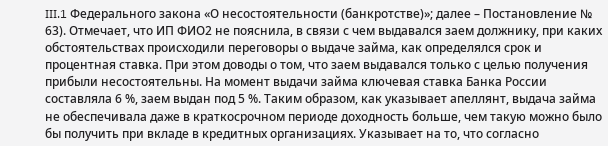III.1 Федерального закона «О несостоятельности (банкротстве)»; далее – Постановление № 63). Отмечает, что ИП ФИО2 не пояснила, в связи с чем выдавался заем должнику, при каких обстоятельствах происходили переговоры о выдаче займа, как определялся срок и процентная ставка. При этом доводы о том, что заем выдавался только с целью получения прибыли несостоятельны. На момент выдачи займа ключевая ставка Банка России составляла 6 %, заем выдан под 5 %. Таким образом, как указывает апеллянт, выдача займа не обеспечивала даже в краткосрочном периоде доходность больше, чем такую можно было бы получить при вкладе в кредитных организациях. Указывает на то, что согласно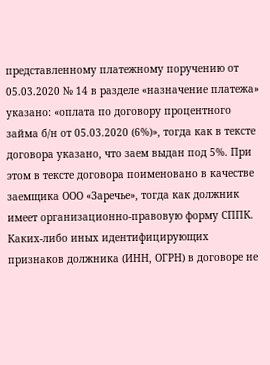представленному платежному поручению от 05.03.2020 № 14 в разделе «назначение платежа» указано: «оплата по договору процентного займа б/н от 05.03.2020 (6%)», тогда как в тексте договора указано, что заем выдан под 5%. При этом в тексте договора поименовано в качестве заемщика ООО «Заречье», тогда как должник имеет организационно-правовую форму СППК. Каких-либо иных идентифицирующих признаков должника (ИНН, ОГРН) в договоре не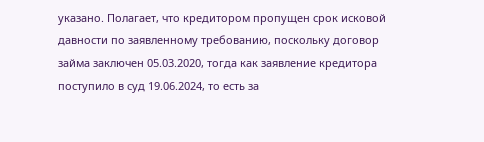указано. Полагает, что кредитором пропущен срок исковой давности по заявленному требованию, поскольку договор займа заключен 05.03.2020, тогда как заявление кредитора поступило в суд 19.06.2024, то есть за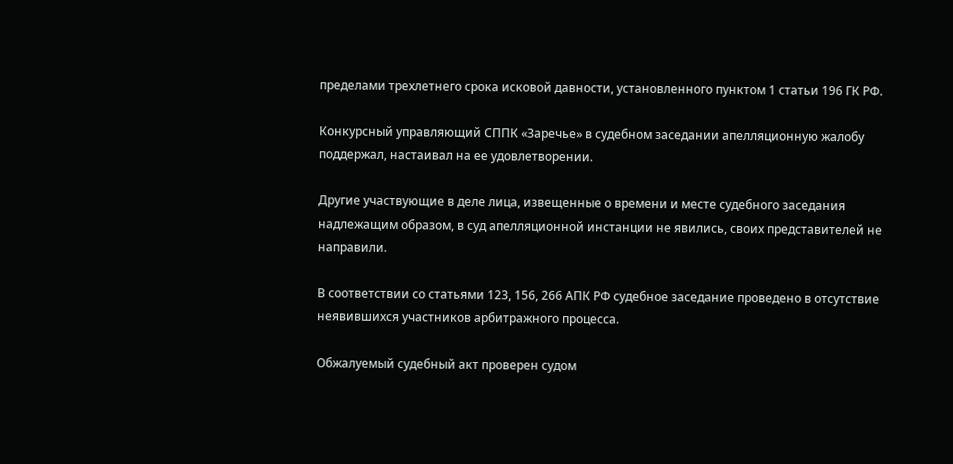пределами трехлетнего срока исковой давности, установленного пунктом 1 статьи 196 ГК РФ.

Конкурсный управляющий СППК «Заречье» в судебном заседании апелляционную жалобу поддержал, настаивал на ее удовлетворении.

Другие участвующие в деле лица, извещенные о времени и месте судебного заседания надлежащим образом, в суд апелляционной инстанции не явились, своих представителей не направили.

В соответствии со статьями 123, 156, 266 АПК РФ судебное заседание проведено в отсутствие неявившихся участников арбитражного процесса.

Обжалуемый судебный акт проверен судом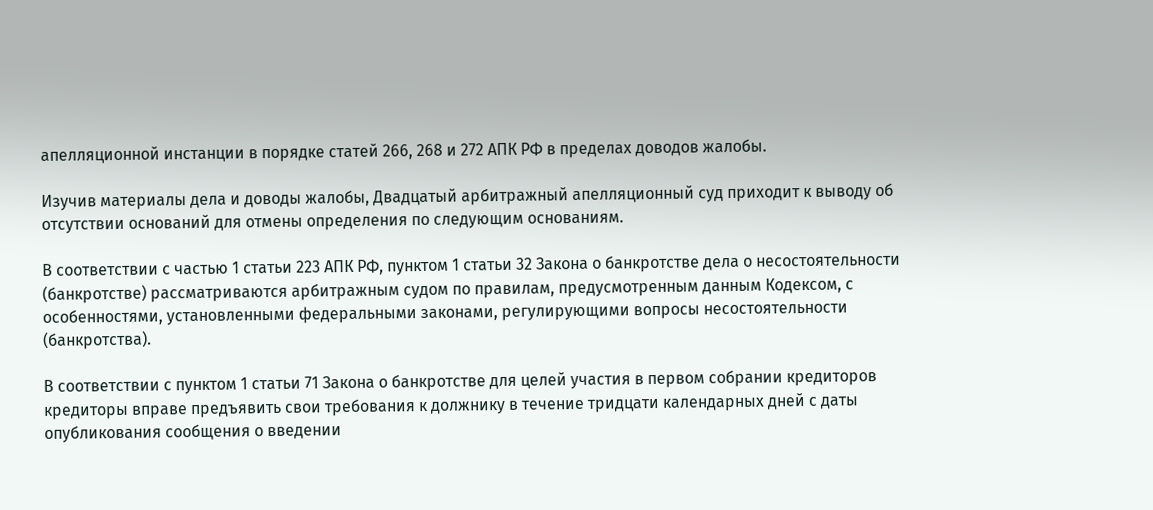апелляционной инстанции в порядке статей 266, 268 и 272 АПК РФ в пределах доводов жалобы.

Изучив материалы дела и доводы жалобы, Двадцатый арбитражный апелляционный суд приходит к выводу об отсутствии оснований для отмены определения по следующим основаниям.

В соответствии с частью 1 статьи 223 АПК РФ, пунктом 1 статьи 32 Закона о банкротстве дела о несостоятельности (банкротстве) рассматриваются арбитражным судом по правилам, предусмотренным данным Кодексом, с особенностями, установленными федеральными законами, регулирующими вопросы несостоятельности (банкротства).

В соответствии с пунктом 1 статьи 71 Закона о банкротстве для целей участия в первом собрании кредиторов кредиторы вправе предъявить свои требования к должнику в течение тридцати календарных дней с даты опубликования сообщения о введении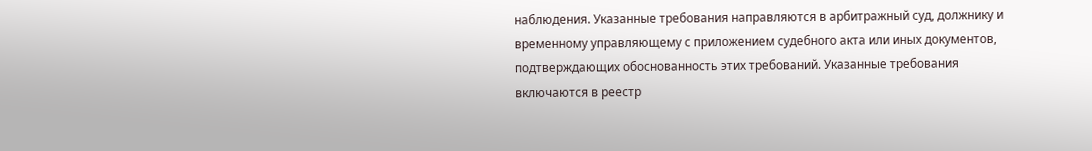наблюдения. Указанные требования направляются в арбитражный суд, должнику и временному управляющему с приложением судебного акта или иных документов, подтверждающих обоснованность этих требований. Указанные требования включаются в реестр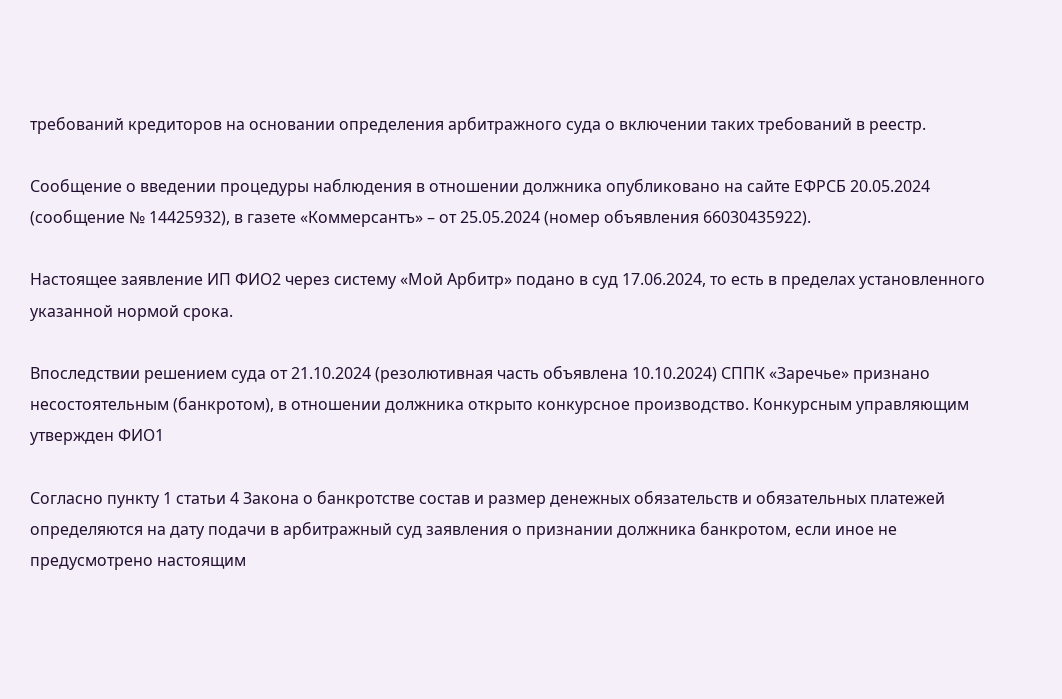требований кредиторов на основании определения арбитражного суда о включении таких требований в реестр.

Сообщение о введении процедуры наблюдения в отношении должника опубликовано на сайте ЕФРСБ 20.05.2024 (сообщение № 14425932), в газете «Коммерсантъ» – от 25.05.2024 (номер объявления 66030435922).

Настоящее заявление ИП ФИО2 через систему «Мой Арбитр» подано в суд 17.06.2024, то есть в пределах установленного указанной нормой срока.

Впоследствии решением суда от 21.10.2024 (резолютивная часть объявлена 10.10.2024) СППК «Заречье» признано несостоятельным (банкротом), в отношении должника открыто конкурсное производство. Конкурсным управляющим утвержден ФИО1

Согласно пункту 1 статьи 4 Закона о банкротстве состав и размер денежных обязательств и обязательных платежей определяются на дату подачи в арбитражный суд заявления о признании должника банкротом, если иное не предусмотрено настоящим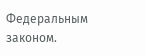Федеральным законом.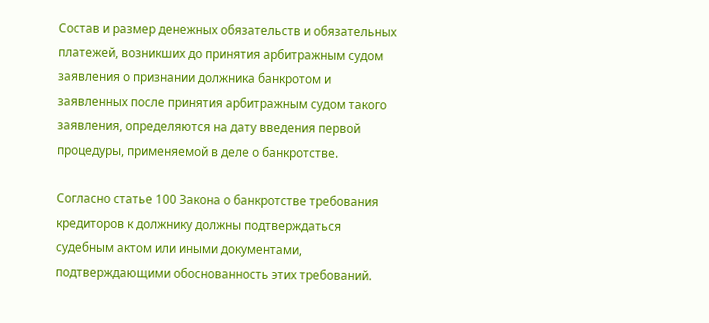Состав и размер денежных обязательств и обязательных платежей, возникших до принятия арбитражным судом заявления о признании должника банкротом и заявленных после принятия арбитражным судом такого заявления, определяются на дату введения первой процедуры, применяемой в деле о банкротстве.

Согласно статье 100 Закона о банкротстве требования кредиторов к должнику должны подтверждаться судебным актом или иными документами, подтверждающими обоснованность этих требований.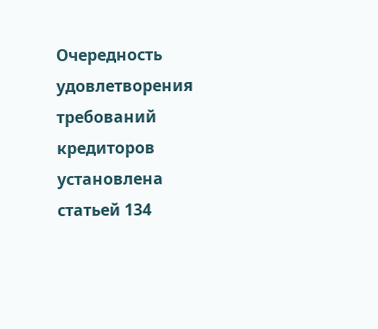Очередность удовлетворения требований кредиторов установлена статьей 134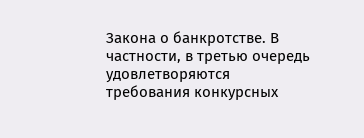Закона о банкротстве. В частности, в третью очередь удовлетворяются требования конкурсных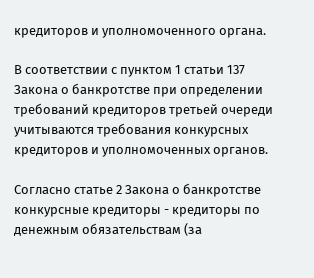кредиторов и уполномоченного органа.

В соответствии с пунктом 1 статьи 137 Закона о банкротстве при определении требований кредиторов третьей очереди учитываются требования конкурсных кредиторов и уполномоченных органов.

Согласно статье 2 Закона о банкротстве конкурсные кредиторы - кредиторы по денежным обязательствам (за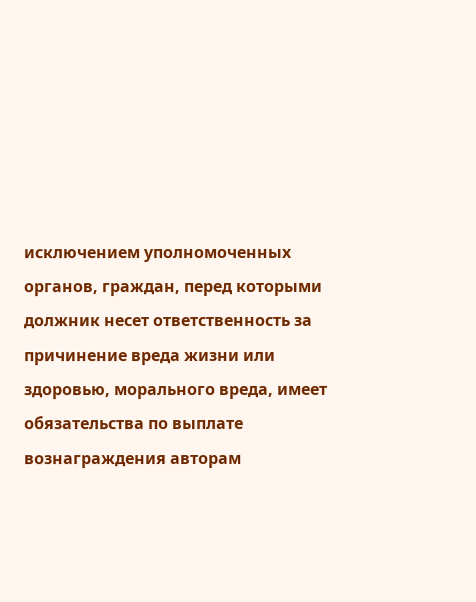исключением уполномоченных органов, граждан, перед которыми должник несет ответственность за причинение вреда жизни или здоровью, морального вреда, имеет обязательства по выплате вознаграждения авторам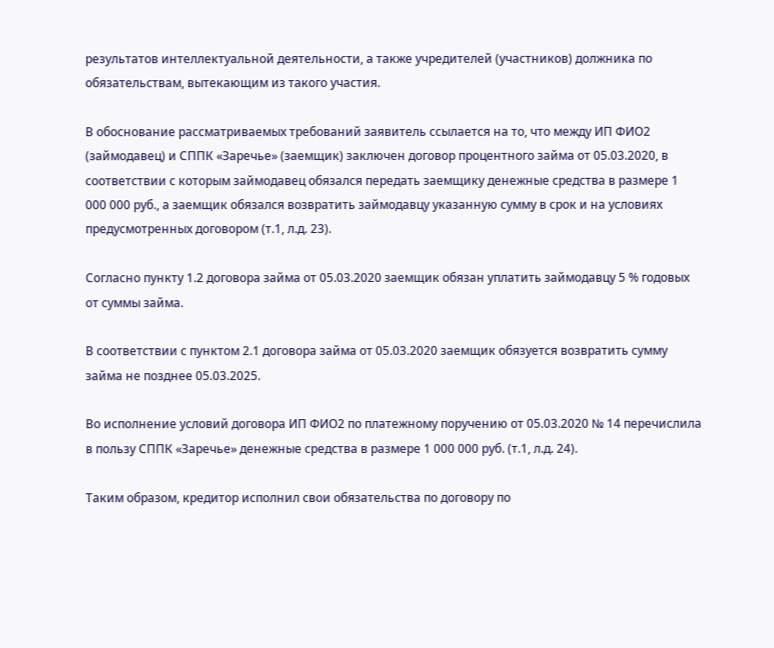результатов интеллектуальной деятельности, а также учредителей (участников) должника по обязательствам, вытекающим из такого участия.

В обоснование рассматриваемых требований заявитель ссылается на то, что между ИП ФИО2 (займодавец) и СППК «Заречье» (заемщик) заключен договор процентного займа от 05.03.2020, в соответствии с которым займодавец обязался передать заемщику денежные средства в размере 1 000 000 руб., а заемщик обязался возвратить займодавцу указанную сумму в срок и на условиях предусмотренных договором (т.1, л.д. 23).

Согласно пункту 1.2 договора займа от 05.03.2020 заемщик обязан уплатить займодавцу 5 % годовых от суммы займа.

В соответствии с пунктом 2.1 договора займа от 05.03.2020 заемщик обязуется возвратить сумму займа не позднее 05.03.2025.

Во исполнение условий договора ИП ФИО2 по платежному поручению от 05.03.2020 № 14 перечислила в пользу СППК «Заречье» денежные средства в размере 1 000 000 руб. (т.1, л.д. 24).

Таким образом, кредитор исполнил свои обязательства по договору по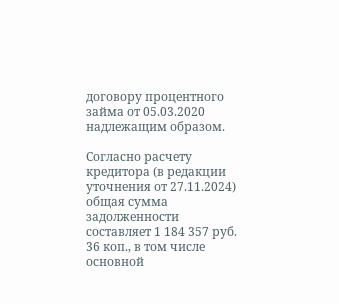договору процентного займа от 05.03.2020 надлежащим образом.

Согласно расчету кредитора (в редакции уточнения от 27.11.2024) общая сумма задолженности составляет 1 184 357 руб. 36 коп., в том числе основной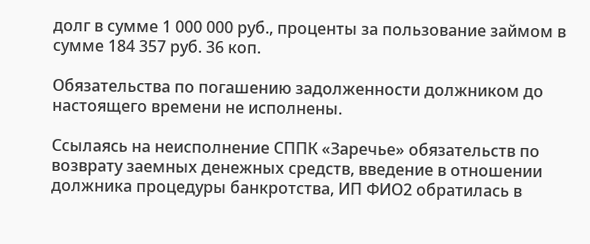долг в сумме 1 000 000 руб., проценты за пользование займом в сумме 184 357 руб. 36 коп.

Обязательства по погашению задолженности должником до настоящего времени не исполнены.

Ссылаясь на неисполнение СППК «Заречье» обязательств по возврату заемных денежных средств, введение в отношении должника процедуры банкротства, ИП ФИО2 обратилась в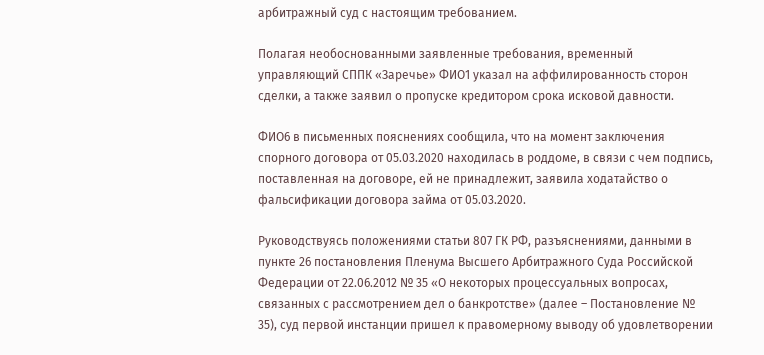арбитражный суд с настоящим требованием.

Полагая необоснованными заявленные требования, временный управляющий СППК «Заречье» ФИО1 указал на аффилированность сторон сделки, а также заявил о пропуске кредитором срока исковой давности.

ФИО6 в письменных пояснениях сообщила, что на момент заключения спорного договора от 05.03.2020 находилась в роддоме, в связи с чем подпись, поставленная на договоре, ей не принадлежит, заявила ходатайство о фальсификации договора займа от 05.03.2020.

Руководствуясь положениями статьи 807 ГК РФ, разъяснениями, данными в пункте 26 постановления Пленума Высшего Арбитражного Суда Российской Федерации от 22.06.2012 № 35 «О некоторых процессуальных вопросах, связанных с рассмотрением дел о банкротстве» (далее – Постановление № 35), суд первой инстанции пришел к правомерному выводу об удовлетворении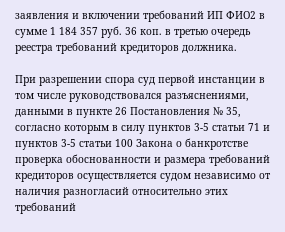заявления и включении требований ИП ФИО2 в сумме 1 184 357 руб. 36 коп. в третью очередь реестра требований кредиторов должника.

При разрешении спора суд первой инстанции в том числе руководствовался разъяснениями, данными в пункте 26 Постановления № 35, согласно которым в силу пунктов 3-5 статьи 71 и пунктов 3-5 статьи 100 Закона о банкротстве проверка обоснованности и размера требований кредиторов осуществляется судом независимо от наличия разногласий относительно этих требований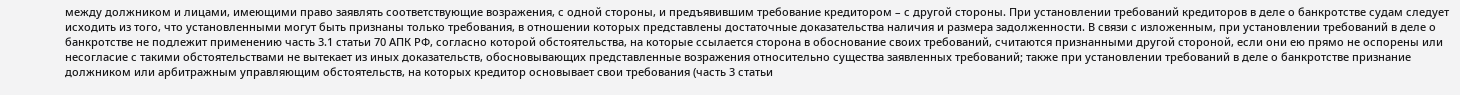между должником и лицами, имеющими право заявлять соответствующие возражения, с одной стороны, и предъявившим требование кредитором – с другой стороны. При установлении требований кредиторов в деле о банкротстве судам следует исходить из того, что установленными могут быть признаны только требования, в отношении которых представлены достаточные доказательства наличия и размера задолженности. В связи с изложенным, при установлении требований в деле о банкротстве не подлежит применению часть 3.1 статьи 70 АПК РФ, согласно которой обстоятельства, на которые ссылается сторона в обоснование своих требований, считаются признанными другой стороной, если они ею прямо не оспорены или несогласие с такими обстоятельствами не вытекает из иных доказательств, обосновывающих представленные возражения относительно существа заявленных требований; также при установлении требований в деле о банкротстве признание должником или арбитражным управляющим обстоятельств, на которых кредитор основывает свои требования (часть 3 статьи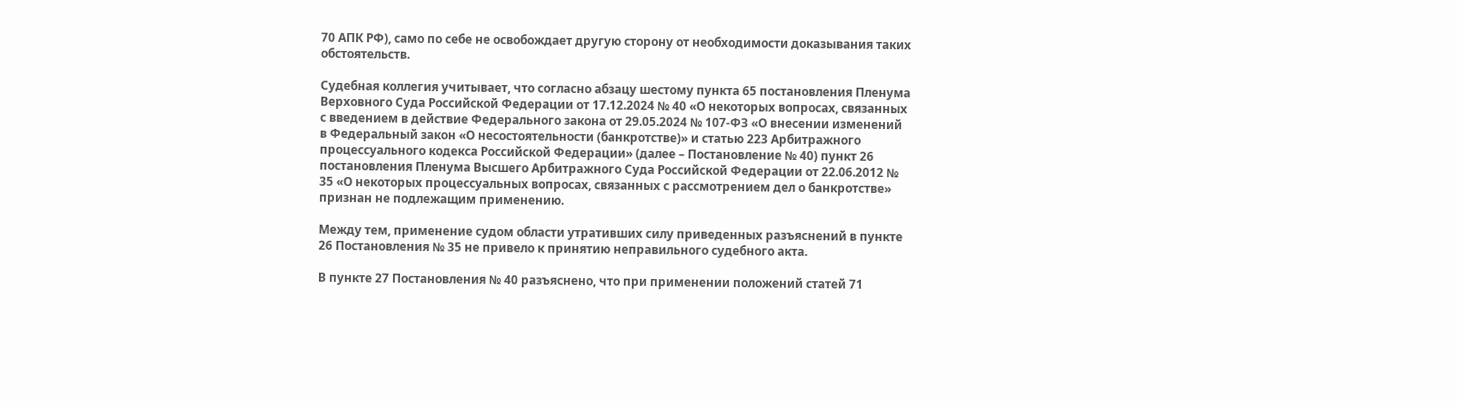70 АПК РФ), само по себе не освобождает другую сторону от необходимости доказывания таких обстоятельств.

Судебная коллегия учитывает, что согласно абзацу шестому пункта 65 постановления Пленума Верховного Суда Российской Федерации от 17.12.2024 № 40 «О некоторых вопросах, связанных с введением в действие Федерального закона от 29.05.2024 № 107-ФЗ «О внесении изменений в Федеральный закон «О несостоятельности (банкротстве)» и статью 223 Арбитражного процессуального кодекса Российской Федерации» (далее – Постановление № 40) пункт 26 постановления Пленума Высшего Арбитражного Суда Российской Федерации от 22.06.2012 № 35 «О некоторых процессуальных вопросах, связанных с рассмотрением дел о банкротстве» признан не подлежащим применению.

Между тем, применение судом области утративших силу приведенных разъяснений в пункте 26 Постановления № 35 не привело к принятию неправильного судебного акта.

В пункте 27 Постановления № 40 разъяснено, что при применении положений статей 71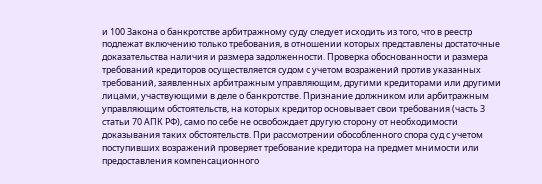и 100 Закона о банкротстве арбитражному суду следует исходить из того, что в реестр подлежат включению только требования, в отношении которых представлены достаточные доказательства наличия и размера задолженности. Проверка обоснованности и размера требований кредиторов осуществляется судом с учетом возражений против указанных требований, заявленных арбитражным управляющим, другими кредиторами или другими лицами, участвующими в деле о банкротстве. Признание должником или арбитражным управляющим обстоятельств, на которых кредитор основывает свои требования (часть 3 статьи 70 АПК РФ), само по себе не освобождает другую сторону от необходимости доказывания таких обстоятельств. При рассмотрении обособленного спора суд с учетом поступивших возражений проверяет требование кредитора на предмет мнимости или предоставления компенсационного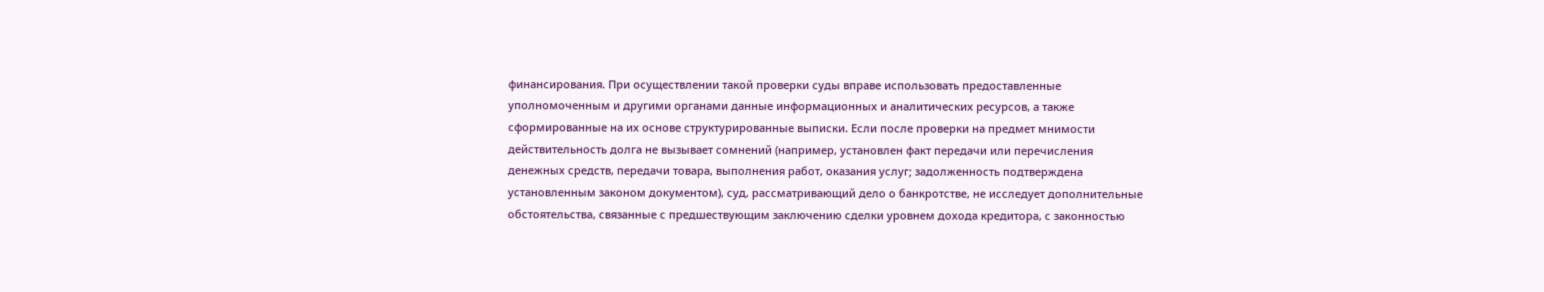финансирования. При осуществлении такой проверки суды вправе использовать предоставленные уполномоченным и другими органами данные информационных и аналитических ресурсов, а также сформированные на их основе структурированные выписки. Если после проверки на предмет мнимости действительность долга не вызывает сомнений (например, установлен факт передачи или перечисления денежных средств, передачи товара, выполнения работ, оказания услуг; задолженность подтверждена установленным законом документом), суд, рассматривающий дело о банкротстве, не исследует дополнительные обстоятельства, связанные с предшествующим заключению сделки уровнем дохода кредитора, с законностью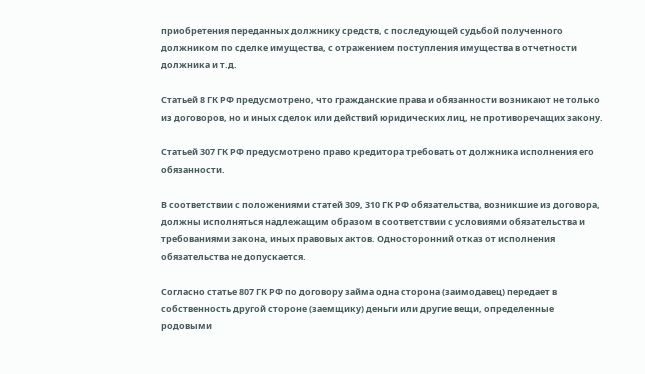приобретения переданных должнику средств, с последующей судьбой полученного должником по сделке имущества, с отражением поступления имущества в отчетности должника и т.д.

Статьей 8 ГК РФ предусмотрено, что гражданские права и обязанности возникают не только из договоров, но и иных сделок или действий юридических лиц, не противоречащих закону.

Статьей 307 ГК РФ предусмотрено право кредитора требовать от должника исполнения его обязанности.

В соответствии с положениями статей 309, 310 ГК РФ обязательства, возникшие из договора, должны исполняться надлежащим образом в соответствии с условиями обязательства и требованиями закона, иных правовых актов. Односторонний отказ от исполнения обязательства не допускается.

Согласно статье 807 ГК РФ по договору займа одна сторона (заимодавец) передает в собственность другой стороне (заемщику) деньги или другие вещи, определенные родовыми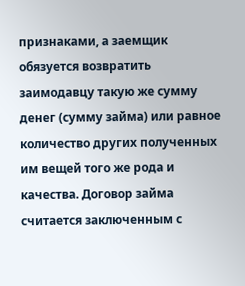признаками, а заемщик обязуется возвратить заимодавцу такую же сумму денег (сумму займа) или равное количество других полученных им вещей того же рода и качества. Договор займа считается заключенным с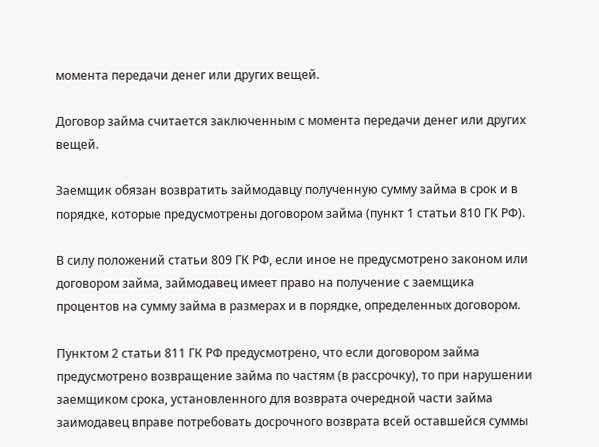момента передачи денег или других вещей.

Договор займа считается заключенным с момента передачи денег или других вещей.

Заемщик обязан возвратить займодавцу полученную сумму займа в срок и в порядке, которые предусмотрены договором займа (пункт 1 статьи 810 ГК РФ).

В силу положений статьи 809 ГК РФ, если иное не предусмотрено законом или договором займа, займодавец имеет право на получение с заемщика процентов на сумму займа в размерах и в порядке, определенных договором.

Пунктом 2 статьи 811 ГК РФ предусмотрено, что если договором займа предусмотрено возвращение займа по частям (в рассрочку), то при нарушении заемщиком срока, установленного для возврата очередной части займа заимодавец вправе потребовать досрочного возврата всей оставшейся суммы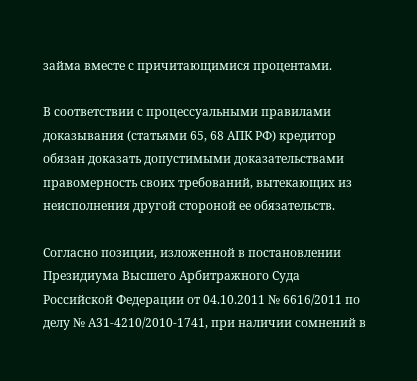займа вместе с причитающимися процентами.

В соответствии с процессуальными правилами доказывания (статьями 65, 68 АПК РФ) кредитор обязан доказать допустимыми доказательствами правомерность своих требований, вытекающих из неисполнения другой стороной ее обязательств.

Согласно позиции, изложенной в постановлении Президиума Высшего Арбитражного Суда Российской Федерации от 04.10.2011 № 6616/2011 по делу № А31-4210/2010-1741, при наличии сомнений в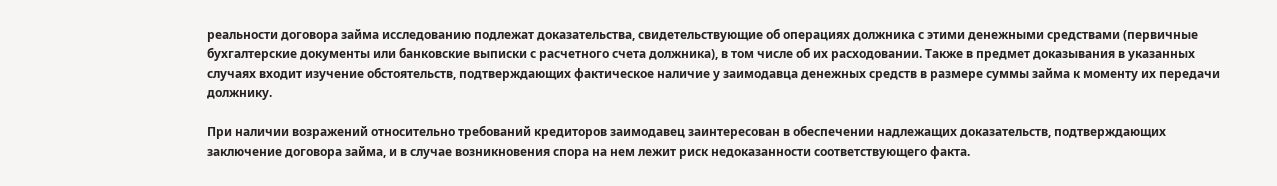реальности договора займа исследованию подлежат доказательства, свидетельствующие об операциях должника с этими денежными средствами (первичные бухгалтерские документы или банковские выписки с расчетного счета должника), в том числе об их расходовании. Также в предмет доказывания в указанных случаях входит изучение обстоятельств, подтверждающих фактическое наличие у заимодавца денежных средств в размере суммы займа к моменту их передачи должнику.

При наличии возражений относительно требований кредиторов заимодавец заинтересован в обеспечении надлежащих доказательств, подтверждающих заключение договора займа, и в случае возникновения спора на нем лежит риск недоказанности соответствующего факта.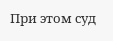При этом суд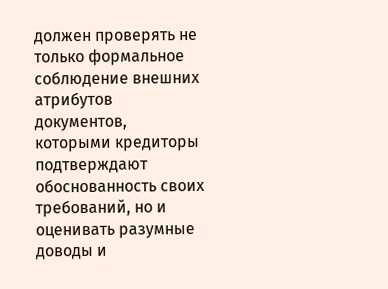должен проверять не только формальное соблюдение внешних атрибутов документов, которыми кредиторы подтверждают обоснованность своих требований, но и оценивать разумные доводы и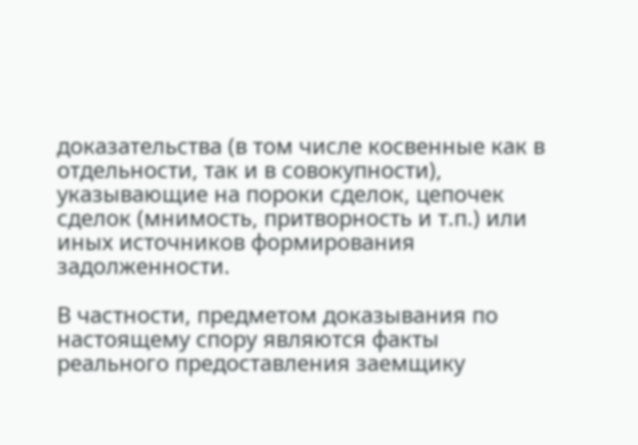доказательства (в том числе косвенные как в отдельности, так и в совокупности), указывающие на пороки сделок, цепочек сделок (мнимость, притворность и т.п.) или иных источников формирования задолженности.

В частности, предметом доказывания по настоящему спору являются факты реального предоставления заемщику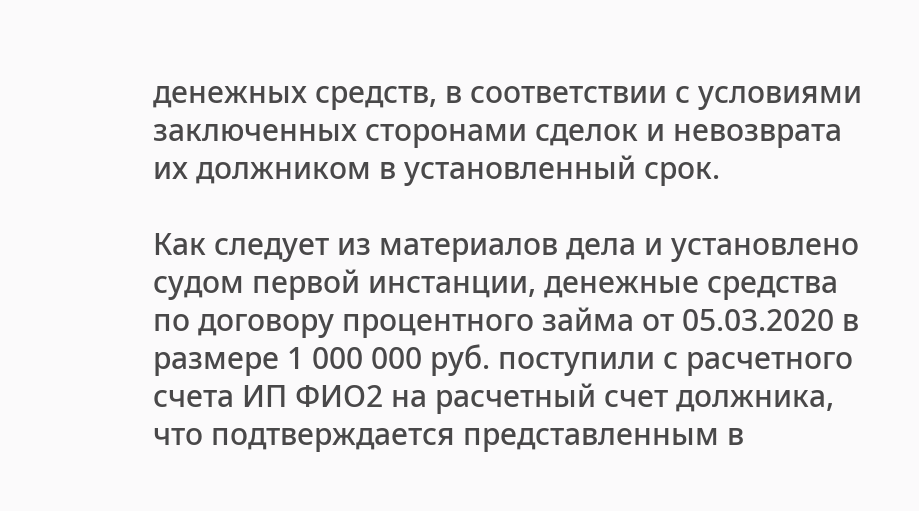денежных средств, в соответствии с условиями заключенных сторонами сделок и невозврата их должником в установленный срок.

Как следует из материалов дела и установлено судом первой инстанции, денежные средства по договору процентного займа от 05.03.2020 в размере 1 000 000 руб. поступили с расчетного счета ИП ФИО2 на расчетный счет должника, что подтверждается представленным в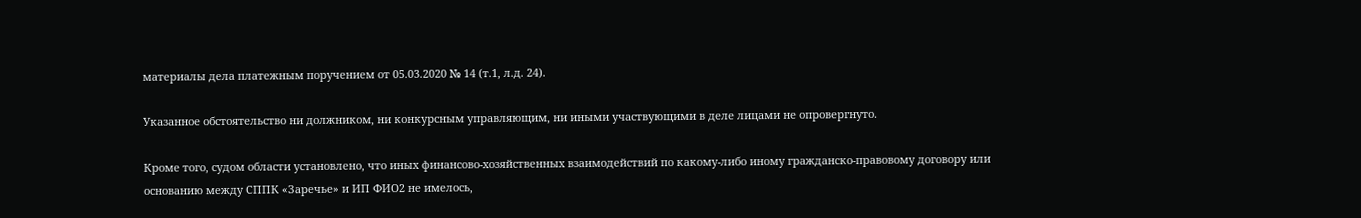материалы дела платежным поручением от 05.03.2020 № 14 (т.1, л.д. 24).

Указанное обстоятельство ни должником, ни конкурсным управляющим, ни иными участвующими в деле лицами не опровергнуто.

Кроме того, судом области установлено, что иных финансово-хозяйственных взаимодействий по какому-либо иному гражданско-правовому договору или основанию между СППК «Заречье» и ИП ФИО2 не имелось,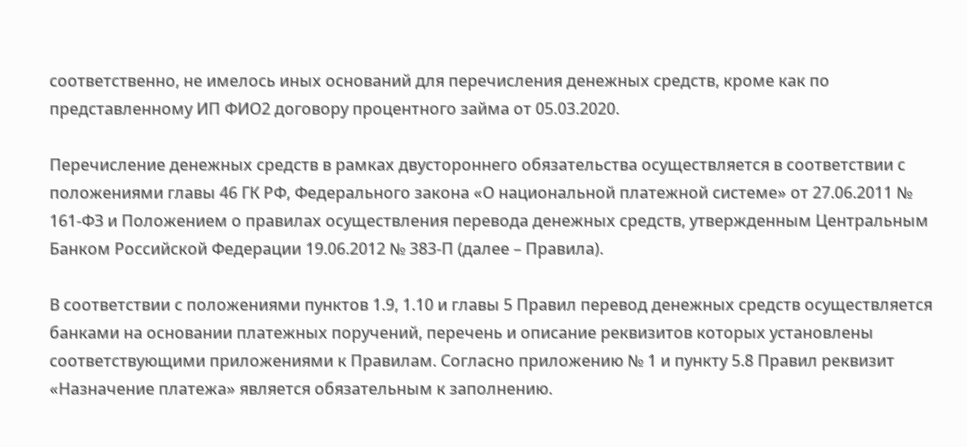соответственно, не имелось иных оснований для перечисления денежных средств, кроме как по представленному ИП ФИО2 договору процентного займа от 05.03.2020.

Перечисление денежных средств в рамках двустороннего обязательства осуществляется в соответствии с положениями главы 46 ГК РФ, Федерального закона «О национальной платежной системе» от 27.06.2011 № 161-ФЗ и Положением о правилах осуществления перевода денежных средств, утвержденным Центральным Банком Российской Федерации 19.06.2012 № 383-П (далее – Правила).

В соответствии с положениями пунктов 1.9, 1.10 и главы 5 Правил перевод денежных средств осуществляется банками на основании платежных поручений, перечень и описание реквизитов которых установлены соответствующими приложениями к Правилам. Согласно приложению № 1 и пункту 5.8 Правил реквизит «Назначение платежа» является обязательным к заполнению.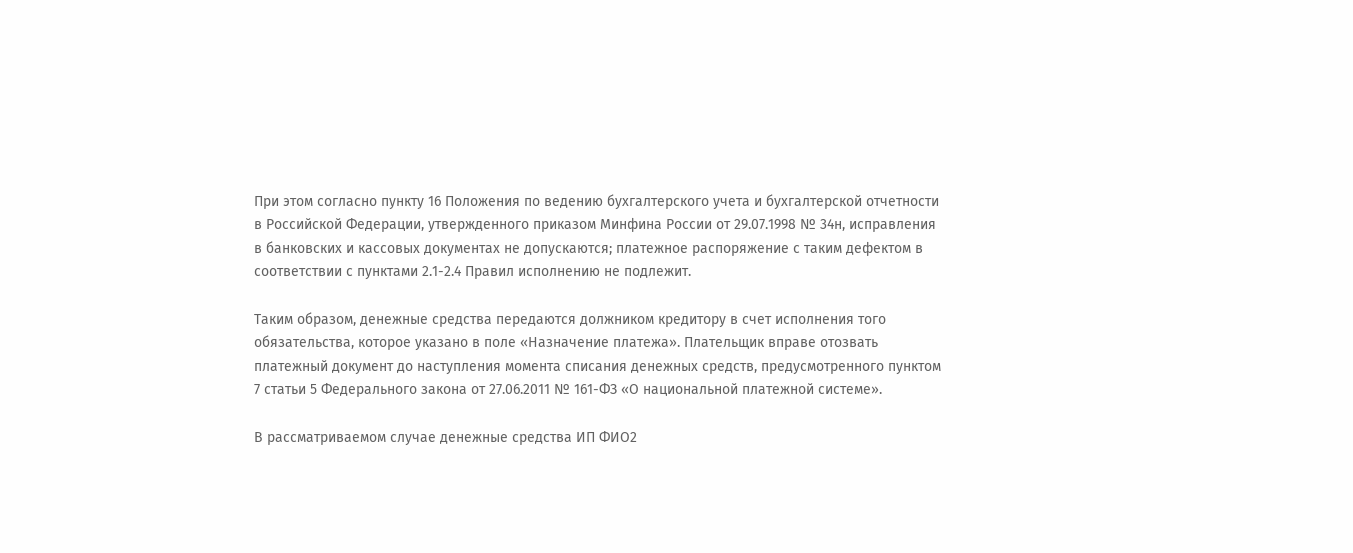При этом согласно пункту 16 Положения по ведению бухгалтерского учета и бухгалтерской отчетности в Российской Федерации, утвержденного приказом Минфина России от 29.07.1998 № 34н, исправления в банковских и кассовых документах не допускаются; платежное распоряжение с таким дефектом в соответствии с пунктами 2.1-2.4 Правил исполнению не подлежит.

Таким образом, денежные средства передаются должником кредитору в счет исполнения того обязательства, которое указано в поле «Назначение платежа». Плательщик вправе отозвать платежный документ до наступления момента списания денежных средств, предусмотренного пунктом 7 статьи 5 Федерального закона от 27.06.2011 № 161-ФЗ «О национальной платежной системе».

В рассматриваемом случае денежные средства ИП ФИО2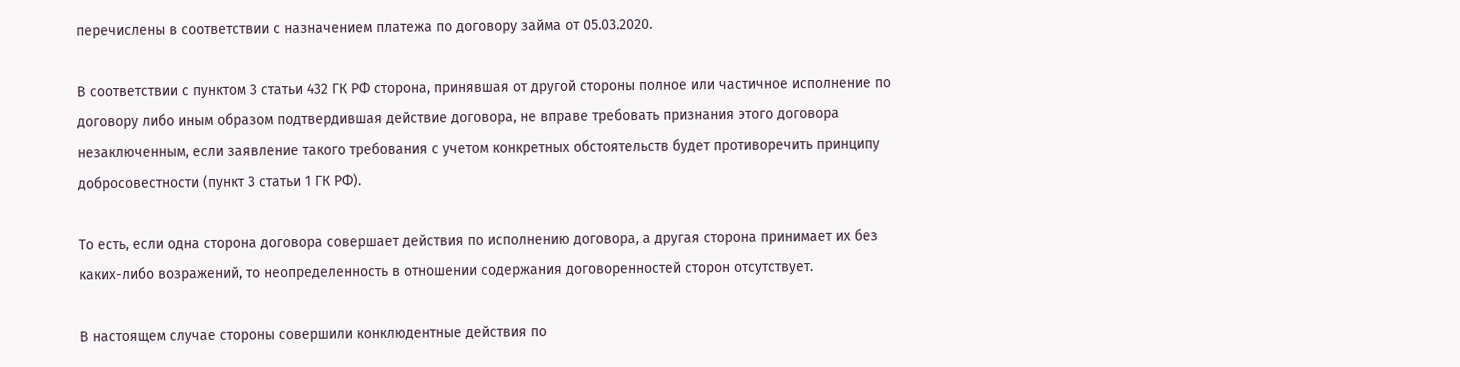перечислены в соответствии с назначением платежа по договору займа от 05.03.2020.

В соответствии с пунктом 3 статьи 432 ГК РФ сторона, принявшая от другой стороны полное или частичное исполнение по договору либо иным образом подтвердившая действие договора, не вправе требовать признания этого договора незаключенным, если заявление такого требования с учетом конкретных обстоятельств будет противоречить принципу добросовестности (пункт 3 статьи 1 ГК РФ).

То есть, если одна сторона договора совершает действия по исполнению договора, а другая сторона принимает их без каких-либо возражений, то неопределенность в отношении содержания договоренностей сторон отсутствует.

В настоящем случае стороны совершили конклюдентные действия по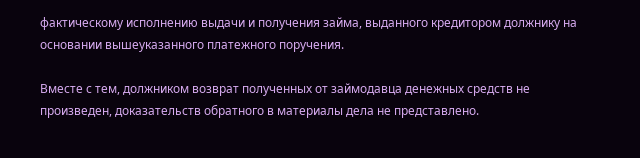фактическому исполнению выдачи и получения займа, выданного кредитором должнику на основании вышеуказанного платежного поручения.

Вместе с тем, должником возврат полученных от займодавца денежных средств не произведен, доказательств обратного в материалы дела не представлено.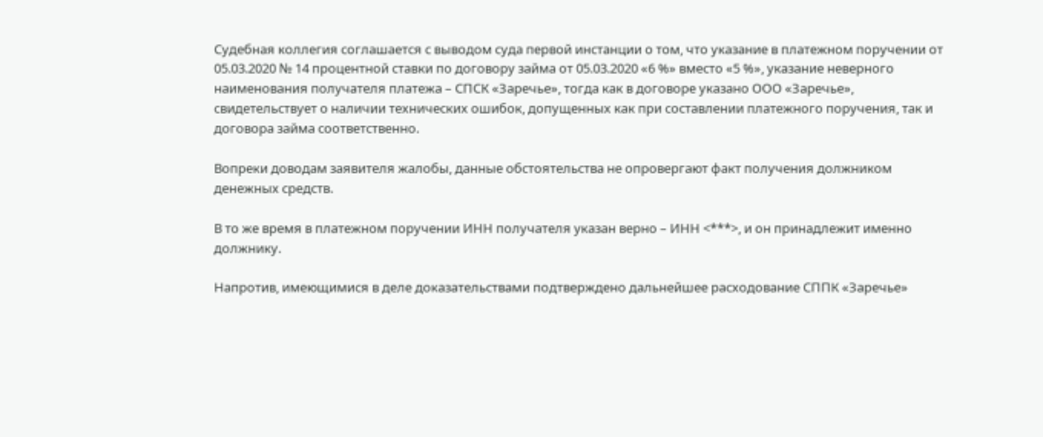Судебная коллегия соглашается с выводом суда первой инстанции о том, что указание в платежном поручении от 05.03.2020 № 14 процентной ставки по договору займа от 05.03.2020 «6 %» вместо «5 %», указание неверного наименования получателя платежа – СПСК «Заречье», тогда как в договоре указано ООО «Заречье», свидетельствует о наличии технических ошибок, допущенных как при составлении платежного поручения, так и договора займа соответственно.

Вопреки доводам заявителя жалобы, данные обстоятельства не опровергают факт получения должником денежных средств.

В то же время в платежном поручении ИНН получателя указан верно – ИНН <***>, и он принадлежит именно должнику.

Напротив, имеющимися в деле доказательствами подтверждено дальнейшее расходование СППК «Заречье»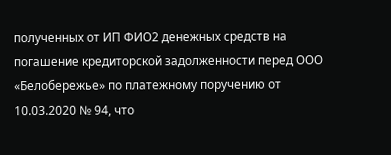полученных от ИП ФИО2 денежных средств на погашение кредиторской задолженности перед ООО «Белобережье» по платежному поручению от 10.03.2020 № 94, что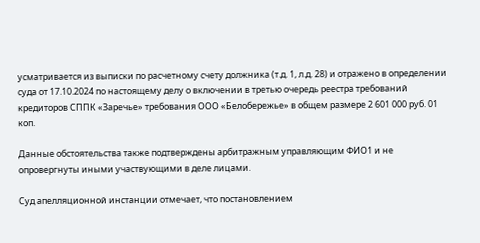усматривается из выписки по расчетному счету должника (т.д. 1, л.д. 28) и отражено в определении суда от 17.10.2024 по настоящему делу о включении в третью очередь реестра требований кредиторов СППК «Заречье» требования ООО «Белобережье» в общем размере 2 601 000 руб. 01 коп.

Данные обстоятельства также подтверждены арбитражным управляющим ФИО1 и не опровергнуты иными участвующими в деле лицами.

Суд апелляционной инстанции отмечает, что постановлением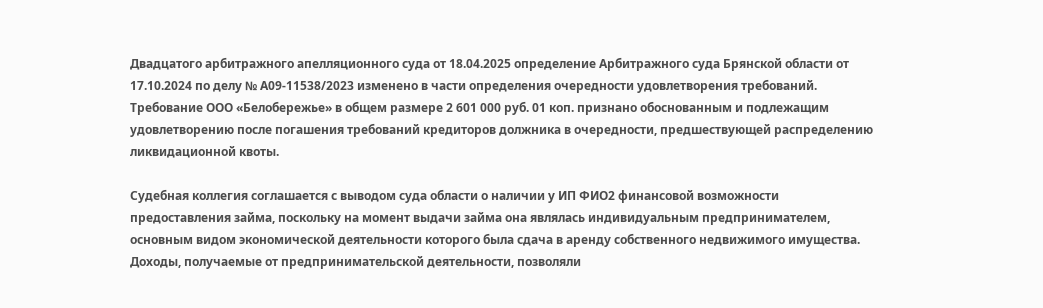Двадцатого арбитражного апелляционного суда от 18.04.2025 определение Арбитражного суда Брянской области от 17.10.2024 по делу № А09-11538/2023 изменено в части определения очередности удовлетворения требований. Требование ООО «Белобережье» в общем размере 2 601 000 руб. 01 коп. признано обоснованным и подлежащим удовлетворению после погашения требований кредиторов должника в очередности, предшествующей распределению ликвидационной квоты.

Судебная коллегия соглашается с выводом суда области о наличии у ИП ФИО2 финансовой возможности предоставления займа, поскольку на момент выдачи займа она являлась индивидуальным предпринимателем, основным видом экономической деятельности которого была сдача в аренду собственного недвижимого имущества. Доходы, получаемые от предпринимательской деятельности, позволяли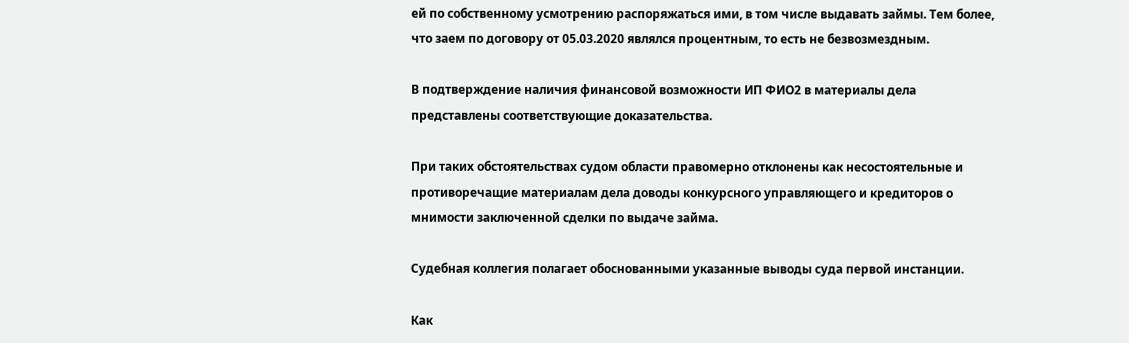ей по собственному усмотрению распоряжаться ими, в том числе выдавать займы. Тем более, что заем по договору от 05.03.2020 являлся процентным, то есть не безвозмездным.

В подтверждение наличия финансовой возможности ИП ФИО2 в материалы дела представлены соответствующие доказательства.

При таких обстоятельствах судом области правомерно отклонены как несостоятельные и противоречащие материалам дела доводы конкурсного управляющего и кредиторов о мнимости заключенной сделки по выдаче займа.

Судебная коллегия полагает обоснованными указанные выводы суда первой инстанции.

Как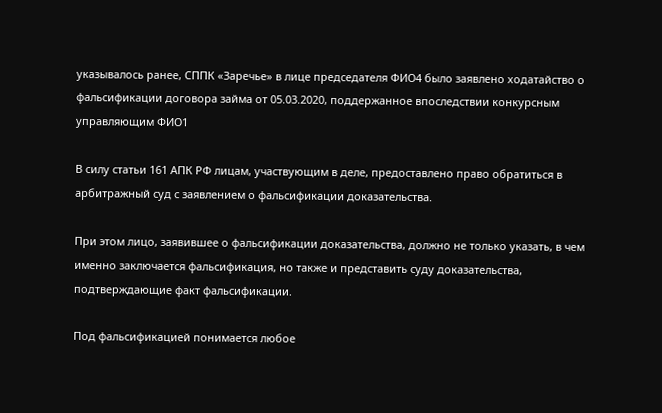указывалось ранее, СППК «Заречье» в лице председателя ФИО4 было заявлено ходатайство о фальсификации договора займа от 05.03.2020, поддержанное впоследствии конкурсным управляющим ФИО1

В силу статьи 161 АПК РФ лицам, участвующим в деле, предоставлено право обратиться в арбитражный суд с заявлением о фальсификации доказательства.

При этом лицо, заявившее о фальсификации доказательства, должно не только указать, в чем именно заключается фальсификация, но также и представить суду доказательства, подтверждающие факт фальсификации.

Под фальсификацией понимается любое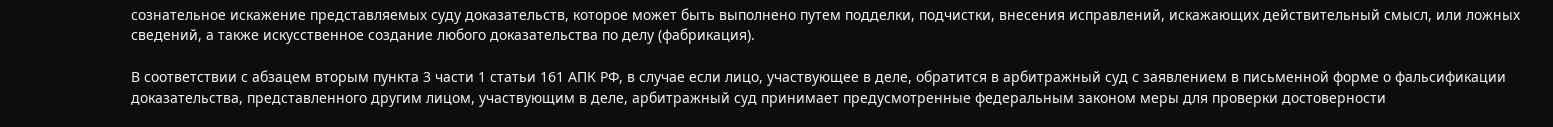сознательное искажение представляемых суду доказательств, которое может быть выполнено путем подделки, подчистки, внесения исправлений, искажающих действительный смысл, или ложных сведений, а также искусственное создание любого доказательства по делу (фабрикация).

В соответствии с абзацем вторым пункта 3 части 1 статьи 161 АПК РФ, в случае если лицо, участвующее в деле, обратится в арбитражный суд с заявлением в письменной форме о фальсификации доказательства, представленного другим лицом, участвующим в деле, арбитражный суд принимает предусмотренные федеральным законом меры для проверки достоверности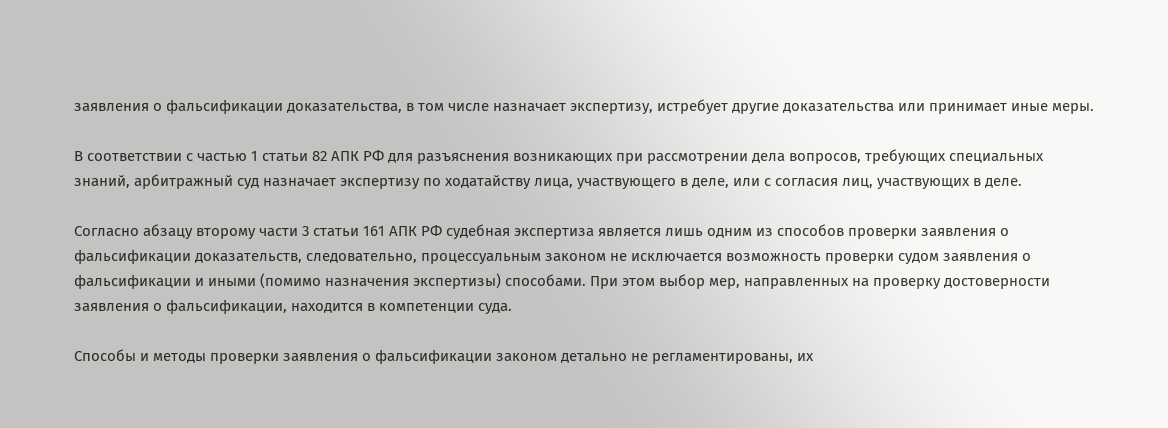заявления о фальсификации доказательства, в том числе назначает экспертизу, истребует другие доказательства или принимает иные меры.

В соответствии с частью 1 статьи 82 АПК РФ для разъяснения возникающих при рассмотрении дела вопросов, требующих специальных знаний, арбитражный суд назначает экспертизу по ходатайству лица, участвующего в деле, или с согласия лиц, участвующих в деле.

Согласно абзацу второму части 3 статьи 161 АПК РФ судебная экспертиза является лишь одним из способов проверки заявления о фальсификации доказательств, следовательно, процессуальным законом не исключается возможность проверки судом заявления о фальсификации и иными (помимо назначения экспертизы) способами. При этом выбор мер, направленных на проверку достоверности заявления о фальсификации, находится в компетенции суда.

Способы и методы проверки заявления о фальсификации законом детально не регламентированы, их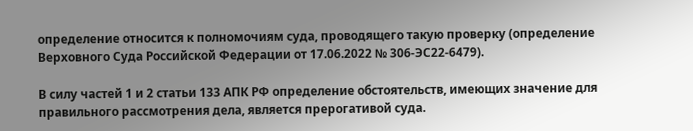определение относится к полномочиям суда, проводящего такую проверку (определение Верховного Суда Российской Федерации от 17.06.2022 № 306-ЭС22-6479).

В силу частей 1 и 2 статьи 133 АПК РФ определение обстоятельств, имеющих значение для правильного рассмотрения дела, является прерогативой суда.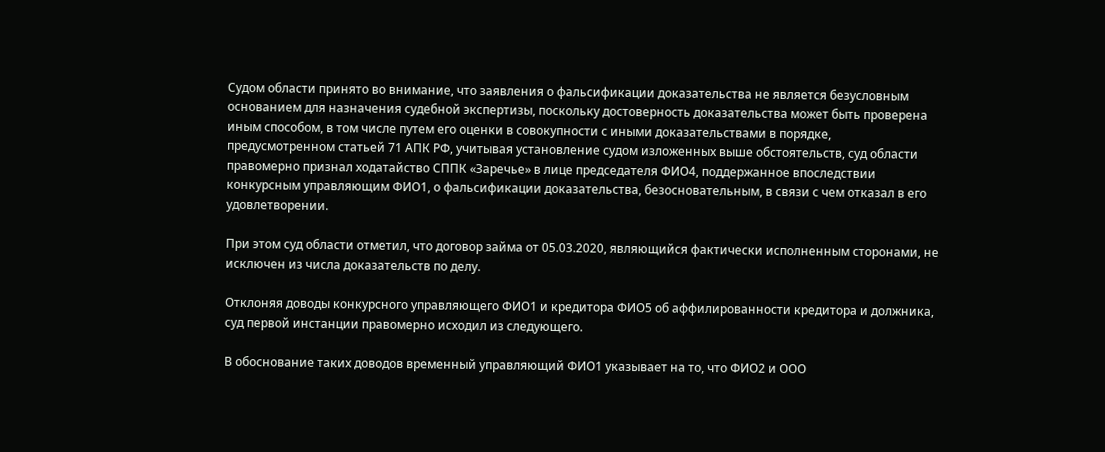Судом области принято во внимание, что заявления о фальсификации доказательства не является безусловным основанием для назначения судебной экспертизы, поскольку достоверность доказательства может быть проверена иным способом, в том числе путем его оценки в совокупности с иными доказательствами в порядке, предусмотренном статьей 71 АПК РФ, учитывая установление судом изложенных выше обстоятельств, суд области правомерно признал ходатайство СППК «Заречье» в лице председателя ФИО4, поддержанное впоследствии конкурсным управляющим ФИО1, о фальсификации доказательства, безосновательным, в связи с чем отказал в его удовлетворении.

При этом суд области отметил, что договор займа от 05.03.2020, являющийся фактически исполненным сторонами, не исключен из числа доказательств по делу.

Отклоняя доводы конкурсного управляющего ФИО1 и кредитора ФИО5 об аффилированности кредитора и должника, суд первой инстанции правомерно исходил из следующего.

В обоснование таких доводов временный управляющий ФИО1 указывает на то, что ФИО2 и ООО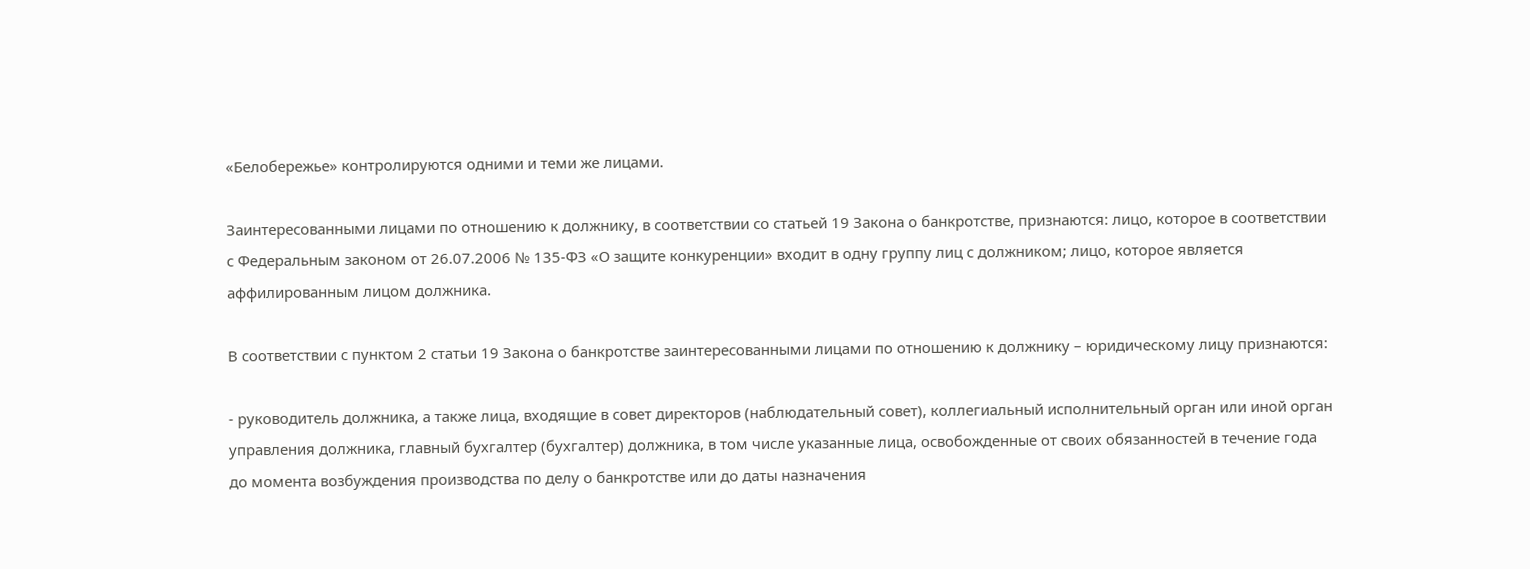«Белобережье» контролируются одними и теми же лицами.

Заинтересованными лицами по отношению к должнику, в соответствии со статьей 19 Закона о банкротстве, признаются: лицо, которое в соответствии с Федеральным законом от 26.07.2006 № 135-ФЗ «О защите конкуренции» входит в одну группу лиц с должником; лицо, которое является аффилированным лицом должника.

В соответствии с пунктом 2 статьи 19 Закона о банкротстве заинтересованными лицами по отношению к должнику – юридическому лицу признаются:

- руководитель должника, а также лица, входящие в совет директоров (наблюдательный совет), коллегиальный исполнительный орган или иной орган управления должника, главный бухгалтер (бухгалтер) должника, в том числе указанные лица, освобожденные от своих обязанностей в течение года до момента возбуждения производства по делу о банкротстве или до даты назначения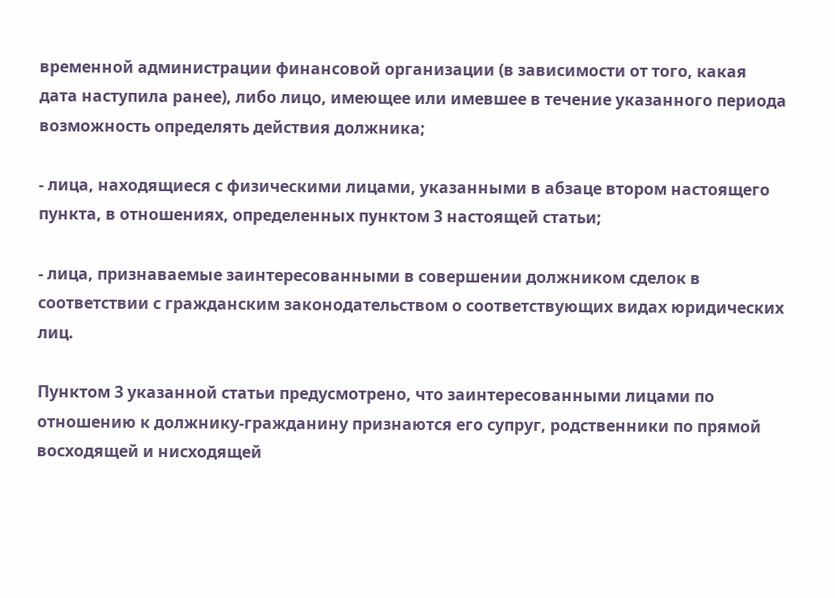временной администрации финансовой организации (в зависимости от того, какая дата наступила ранее), либо лицо, имеющее или имевшее в течение указанного периода возможность определять действия должника;

- лица, находящиеся с физическими лицами, указанными в абзаце втором настоящего пункта, в отношениях, определенных пунктом 3 настоящей статьи;

- лица, признаваемые заинтересованными в совершении должником сделок в соответствии с гражданским законодательством о соответствующих видах юридических лиц.

Пунктом 3 указанной статьи предусмотрено, что заинтересованными лицами по отношению к должнику-гражданину признаются его супруг, родственники по прямой восходящей и нисходящей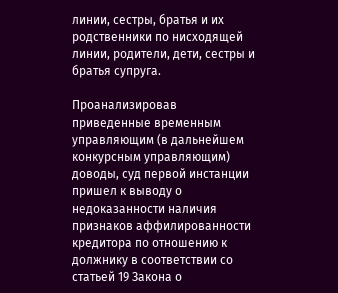линии, сестры, братья и их родственники по нисходящей линии, родители, дети, сестры и братья супруга.

Проанализировав приведенные временным управляющим (в дальнейшем конкурсным управляющим) доводы, суд первой инстанции пришел к выводу о недоказанности наличия признаков аффилированности кредитора по отношению к должнику в соответствии со статьей 19 Закона о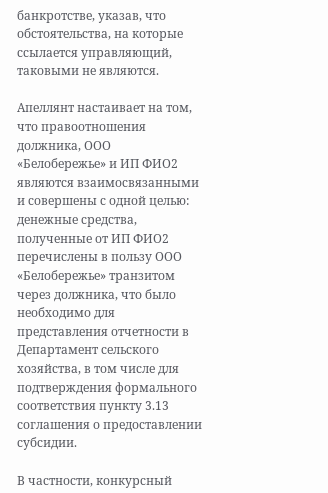банкротстве, указав, что обстоятельства, на которые ссылается управляющий, таковыми не являются.

Апеллянт настаивает на том, что правоотношения должника, ООО «Белобережье» и ИП ФИО2 являются взаимосвязанными и совершены с одной целью: денежные средства, полученные от ИП ФИО2 перечислены в пользу ООО «Белобережье» транзитом через должника, что было необходимо для представления отчетности в Департамент сельского хозяйства, в том числе для подтверждения формального соответствия пункту 3.13 соглашения о предоставлении субсидии.

В частности, конкурсный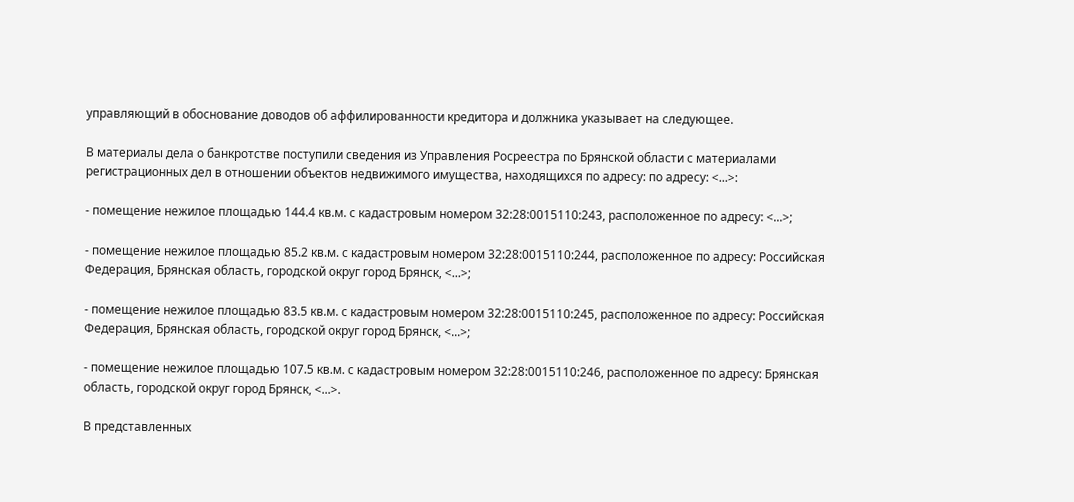управляющий в обоснование доводов об аффилированности кредитора и должника указывает на следующее.

В материалы дела о банкротстве поступили сведения из Управления Росреестра по Брянской области с материалами регистрационных дел в отношении объектов недвижимого имущества, находящихся по адресу: по адресу: <...>:

- помещение нежилое площадью 144.4 кв.м. с кадастровым номером 32:28:0015110:243, расположенное по адресу: <...>;

- помещение нежилое площадью 85.2 кв.м. с кадастровым номером 32:28:0015110:244, расположенное по адресу: Российская Федерация, Брянская область, городской округ город Брянск, <...>;

- помещение нежилое площадью 83.5 кв.м. с кадастровым номером 32:28:0015110:245, расположенное по адресу: Российская Федерация, Брянская область, городской округ город Брянск, <...>;

- помещение нежилое площадью 107.5 кв.м. с кадастровым номером 32:28:0015110:246, расположенное по адресу: Брянская область, городской округ город Брянск, <...>.

В представленных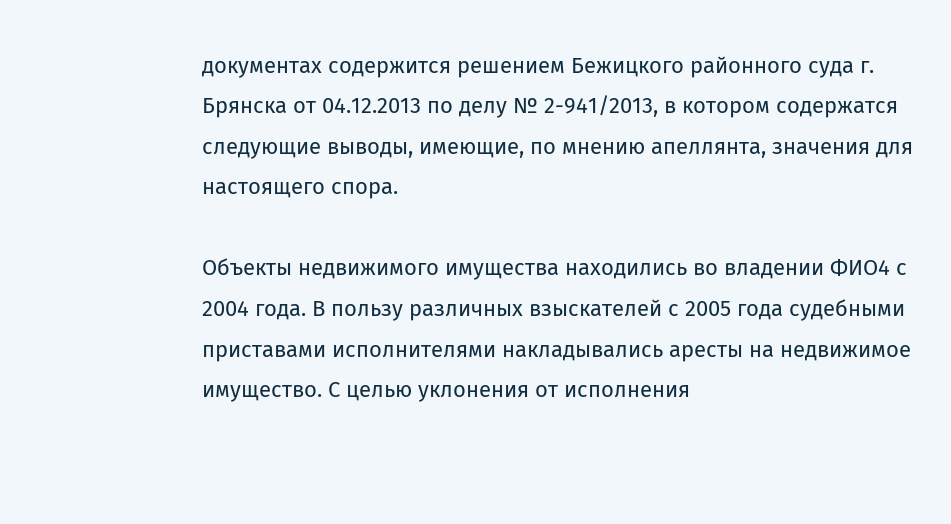документах содержится решением Бежицкого районного суда г. Брянска от 04.12.2013 по делу № 2-941/2013, в котором содержатся следующие выводы, имеющие, по мнению апеллянта, значения для настоящего спора.

Объекты недвижимого имущества находились во владении ФИО4 с 2004 года. В пользу различных взыскателей с 2005 года судебными приставами исполнителями накладывались аресты на недвижимое имущество. С целью уклонения от исполнения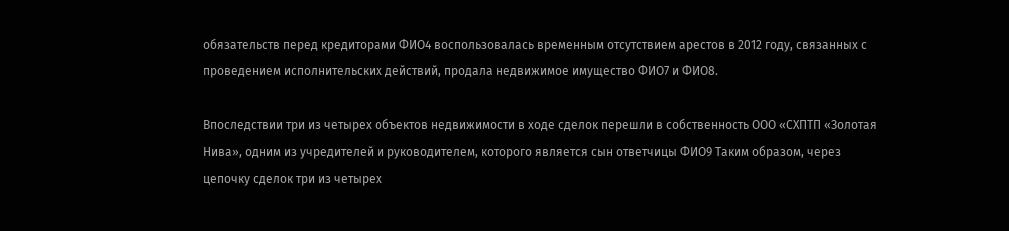обязательств перед кредиторами ФИО4 воспользовалась временным отсутствием арестов в 2012 году, связанных с проведением исполнительских действий, продала недвижимое имущество ФИО7 и ФИО8.

Впоследствии три из четырех объектов недвижимости в ходе сделок перешли в собственность ООО «СХПТП «Золотая Нива», одним из учредителей и руководителем, которого является сын ответчицы ФИО9 Таким образом, через цепочку сделок три из четырех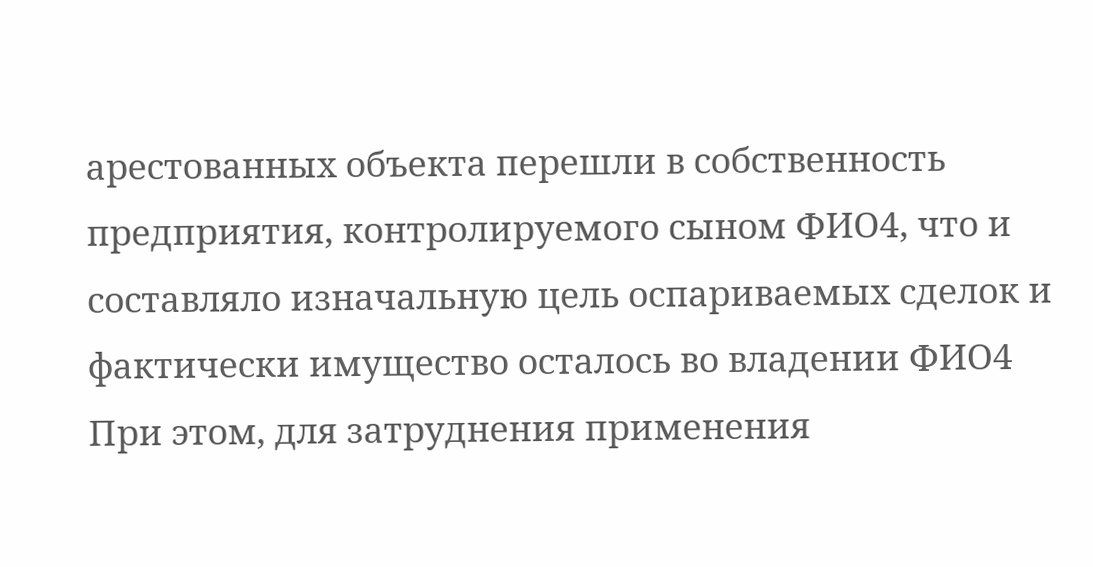арестованных объекта перешли в собственность предприятия, контролируемого сыном ФИО4, что и составляло изначальную цель оспариваемых сделок и фактически имущество осталось во владении ФИО4 При этом, для затруднения применения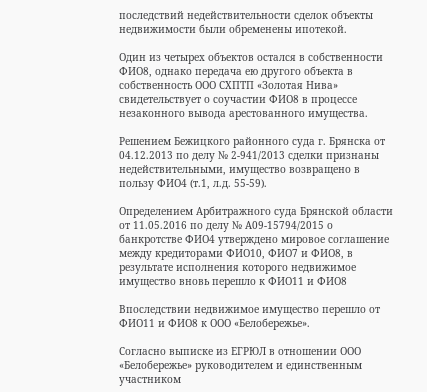последствий недействительности сделок объекты недвижимости были обременены ипотекой.

Один из четырех объектов остался в собственности ФИО8, однако передача ею другого объекта в собственность ООО СХПТП «Золотая Нива» свидетельствует о соучастии ФИО8 в процессе незаконного вывода арестованного имущества.

Решением Бежицкого районного суда г. Брянска от 04.12.2013 по делу № 2-941/2013 сделки признаны недействительными, имущество возвращено в пользу ФИО4 (т.1, л.д. 55-59).

Определением Арбитражного суда Брянской области от 11.05.2016 по делу № А09-15794/2015 о банкротстве ФИО4 утверждено мировое соглашение между кредиторами ФИО10, ФИО7 и ФИО8, в результате исполнения которого недвижимое имущество вновь перешло к ФИО11 и ФИО8

Впоследствии недвижимое имущество перешло от ФИО11 и ФИО8 к ООО «Белобережье».

Согласно выписке из ЕГРЮЛ в отношении ООО «Белобережье» руководителем и единственным участником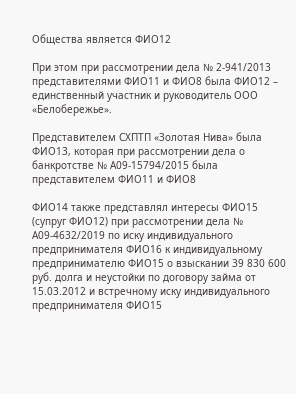Общества является ФИО12

При этом при рассмотрении дела № 2-941/2013 представителями ФИО11 и ФИО8 была ФИО12 – единственный участник и руководитель ООО «Белобережье».

Представителем СХПТП «Золотая Нива» была ФИО13, которая при рассмотрении дела о банкротстве № А09-15794/2015 была представителем ФИО11 и ФИО8

ФИО14 также представлял интересы ФИО15 (супруг ФИО12) при рассмотрении дела № А09-4632/2019 по иску индивидуального предпринимателя ФИО16 к индивидуальному предпринимателю ФИО15 о взыскании 39 830 600 руб. долга и неустойки по договору займа от 15.03.2012 и встречному иску индивидуального предпринимателя ФИО15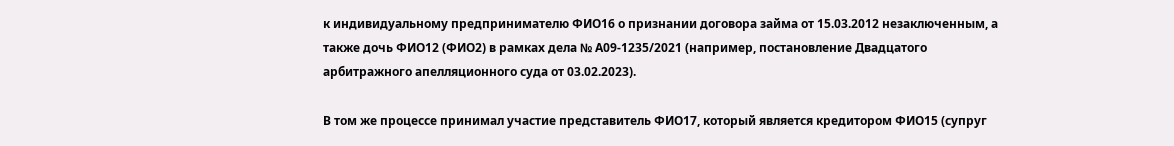к индивидуальному предпринимателю ФИО16 о признании договора займа от 15.03.2012 незаключенным, а также дочь ФИО12 (ФИО2) в рамках дела № А09-1235/2021 (например, постановление Двадцатого арбитражного апелляционного суда от 03.02.2023).

В том же процессе принимал участие представитель ФИО17, который является кредитором ФИО15 (супруг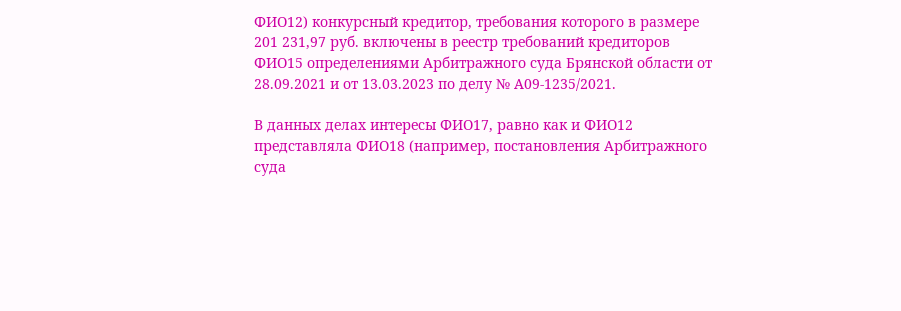ФИО12) конкурсный кредитор, требования которого в размере 201 231,97 руб. включены в реестр требований кредиторов ФИО15 определениями Арбитражного суда Брянской области от 28.09.2021 и от 13.03.2023 по делу № А09-1235/2021.

В данных делах интересы ФИО17, равно как и ФИО12 представляла ФИО18 (например, постановления Арбитражного суда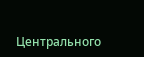Центрального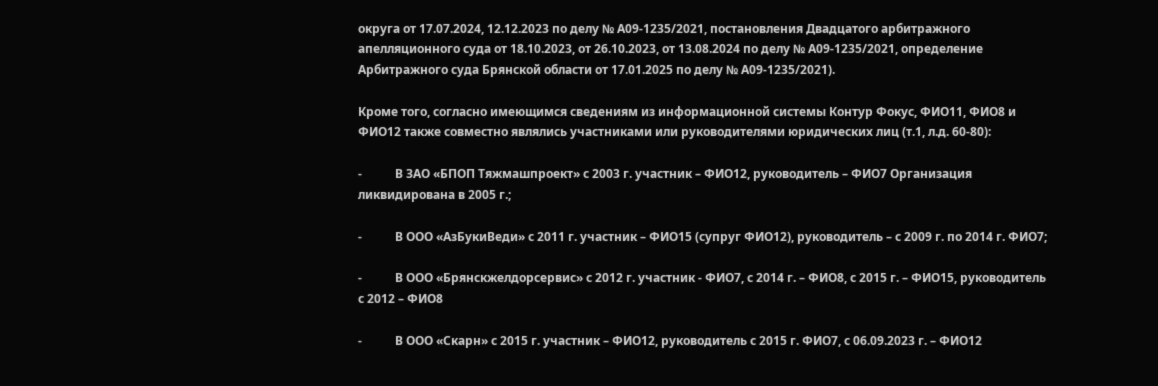округа от 17.07.2024, 12.12.2023 по делу № А09-1235/2021, постановления Двадцатого арбитражного апелляционного суда от 18.10.2023, от 26.10.2023, от 13.08.2024 по делу № А09-1235/2021, определение Арбитражного суда Брянской области от 17.01.2025 по делу № А09-1235/2021).

Кроме того, согласно имеющимся сведениям из информационной системы Контур Фокус, ФИО11, ФИО8 и ФИО12 также совместно являлись участниками или руководителями юридических лиц (т.1, л.д. 60-80):

-           В ЗАО «БПОП Тяжмашпроект» с 2003 г. участник – ФИО12, руководитель – ФИО7 Организация ликвидирована в 2005 г.;

-           В ООО «АзБукиВеди» с 2011 г. участник – ФИО15 (супруг ФИО12), руководитель – с 2009 г. по 2014 г. ФИО7;

-           В ООО «Брянскжелдорсервис» с 2012 г. участник - ФИО7, с 2014 г. – ФИО8, с 2015 г. – ФИО15, руководитель с 2012 – ФИО8

-           В ООО «Скарн» с 2015 г. участник – ФИО12, руководитель с 2015 г. ФИО7, с 06.09.2023 г. – ФИО12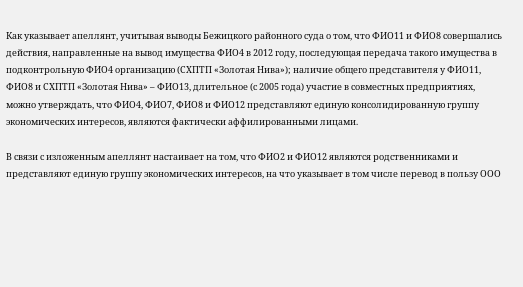Как указывает апеллянт, учитывая выводы Бежицкого районного суда о том, что ФИО11 и ФИО8 совершались действия, направленные на вывод имущества ФИО4 в 2012 году, последующая передача такого имущества в подконтрольную ФИО4 организацию (СХПТП «Золотая Нива»); наличие общего представителя у ФИО11, ФИО8 и СХПТП «Золотая Нива» – ФИО13, длительное (с 2005 года) участие в совместных предприятиях, можно утверждать, что ФИО4, ФИО7, ФИО8 и ФИО12 представляют единую консолидированную группу экономических интересов, являются фактически аффилированными лицами.

В связи с изложенным апеллянт настаивает на том, что ФИО2 и ФИО12 являются родственниками и представляют единую группу экономических интересов, на что указывает в том числе перевод в пользу ООО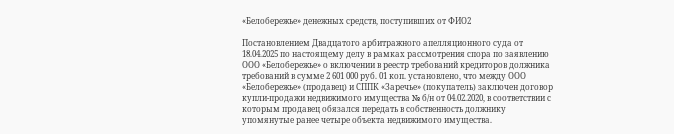«Белобережье» денежных средств, поступивших от ФИО2

Постановлением Двадцатого арбитражного апелляционного суда от 18.04.2025 по настоящему делу в рамках рассмотрения спора по заявлению ООО «Белобережье» о включении в реестр требований кредиторов должника требований в сумме 2 601 000 руб. 01 коп. установлено, что между ООО «Белобережье» (продавец) и СППК «Заречье» (покупатель) заключен договор купли-продажи недвижимого имущества № б/н от 04.02.2020, в соответствии с которым продавец обязался передать в собственность должнику упомянутые ранее четыре объекта недвижимого имущества.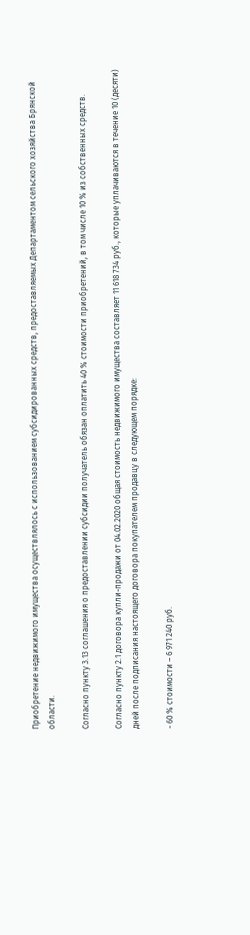Приобретение недвижимого имущества осуществлялось с использованием субсидированных средств, предоставляемых Департаментом сельского хозяйства Брянской области.

Согласно пункту 3.13 соглашения о предоставлении субсидии получатель обязан оплатить 40 % стоимости приобретений, в том числе 10 % из собственных средств.

Согласно пункту 2.1 договора купли-продажи от 04.02.2020 общая стоимость недвижимого имущества составляет 11 618 734 руб., которые уплачиваются в течение 10 (десяти) дней после подписания настоящего договора покупателем продавцу в следующем порядке:

- 60 % стоимости – 6 971 240 руб.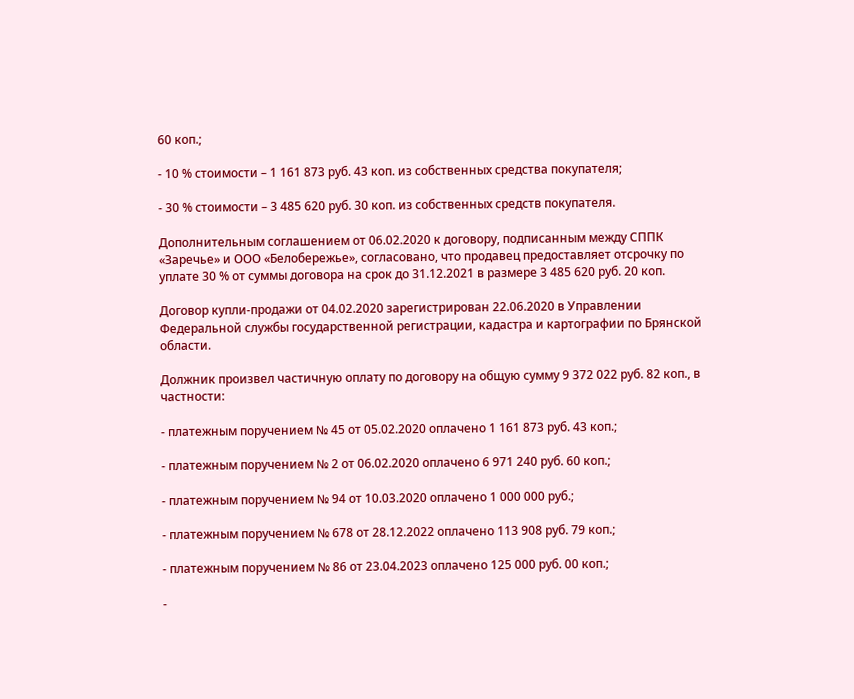60 коп.;

- 10 % стоимости – 1 161 873 руб. 43 коп. из собственных средства покупателя;

- 30 % стоимости – 3 485 620 руб. 30 коп. из собственных средств покупателя.

Дополнительным соглашением от 06.02.2020 к договору, подписанным между СППК «Заречье» и ООО «Белобережье», согласовано, что продавец предоставляет отсрочку по уплате 30 % от суммы договора на срок до 31.12.2021 в размере 3 485 620 руб. 20 коп.

Договор купли-продажи от 04.02.2020 зарегистрирован 22.06.2020 в Управлении Федеральной службы государственной регистрации, кадастра и картографии по Брянской области.

Должник произвел частичную оплату по договору на общую сумму 9 372 022 руб. 82 коп., в частности:

- платежным поручением № 45 от 05.02.2020 оплачено 1 161 873 руб. 43 коп.;

- платежным поручением № 2 от 06.02.2020 оплачено 6 971 240 руб. 60 коп.;

- платежным поручением № 94 от 10.03.2020 оплачено 1 000 000 руб.;

- платежным поручением № 678 от 28.12.2022 оплачено 113 908 руб. 79 коп.;

- платежным поручением № 86 от 23.04.2023 оплачено 125 000 руб. 00 коп.;

-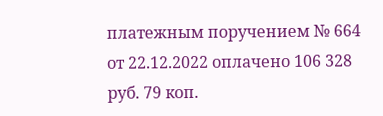платежным поручением № 664 от 22.12.2022 оплачено 106 328 руб. 79 коп.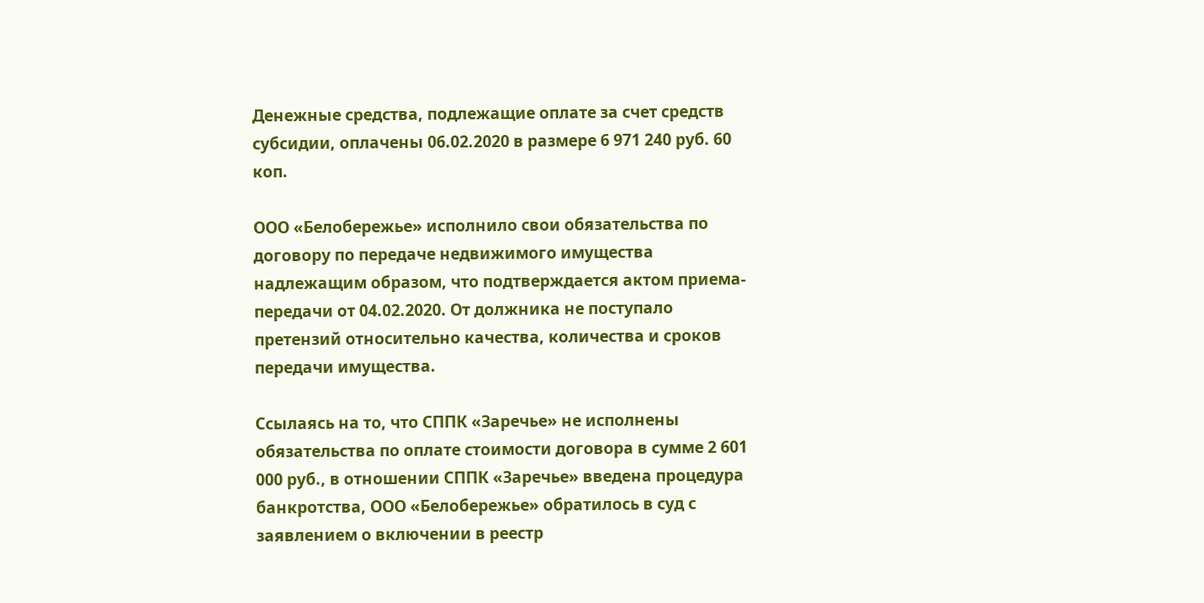Денежные средства, подлежащие оплате за счет средств субсидии, оплачены 06.02.2020 в размере 6 971 240 руб. 60 коп.

ООО «Белобережье» исполнило свои обязательства по договору по передаче недвижимого имущества надлежащим образом, что подтверждается актом приема-передачи от 04.02.2020. От должника не поступало претензий относительно качества, количества и сроков передачи имущества.

Ссылаясь на то, что СППК «Заречье» не исполнены обязательства по оплате стоимости договора в сумме 2 601 000 руб., в отношении СППК «Заречье» введена процедура банкротства, ООО «Белобережье» обратилось в суд с заявлением о включении в реестр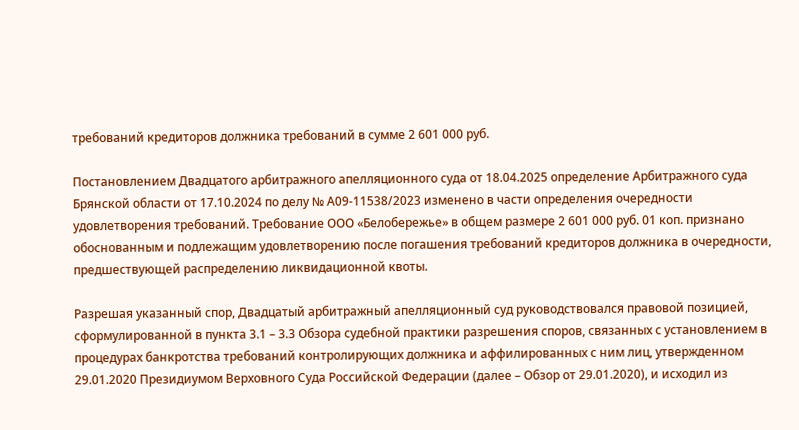требований кредиторов должника требований в сумме 2 601 000 руб.

Постановлением Двадцатого арбитражного апелляционного суда от 18.04.2025 определение Арбитражного суда Брянской области от 17.10.2024 по делу № А09-11538/2023 изменено в части определения очередности удовлетворения требований. Требование ООО «Белобережье» в общем размере 2 601 000 руб. 01 коп. признано обоснованным и подлежащим удовлетворению после погашения требований кредиторов должника в очередности, предшествующей распределению ликвидационной квоты.

Разрешая указанный спор, Двадцатый арбитражный апелляционный суд руководствовался правовой позицией, сформулированной в пункта 3.1 – 3.3 Обзора судебной практики разрешения споров, связанных с установлением в процедурах банкротства требований контролирующих должника и аффилированных с ним лиц, утвержденном 29.01.2020 Президиумом Верховного Суда Российской Федерации (далее – Обзор от 29.01.2020), и исходил из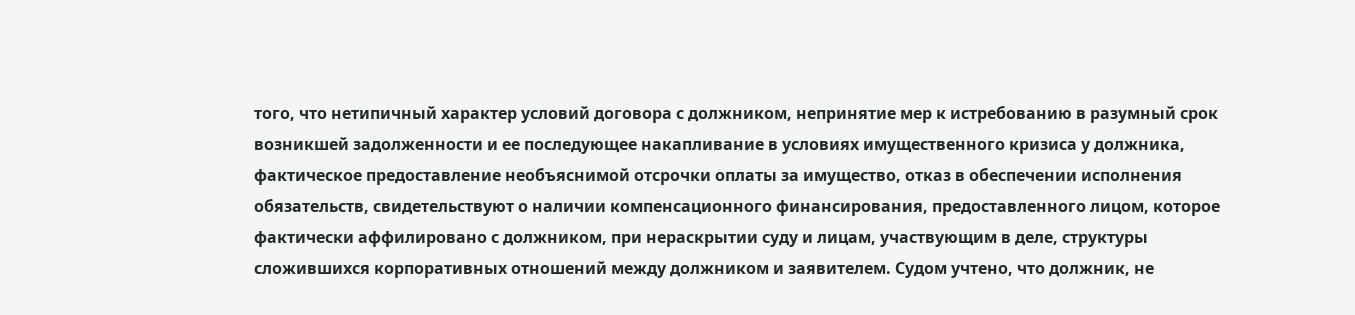того, что нетипичный характер условий договора с должником, непринятие мер к истребованию в разумный срок возникшей задолженности и ее последующее накапливание в условиях имущественного кризиса у должника, фактическое предоставление необъяснимой отсрочки оплаты за имущество, отказ в обеспечении исполнения обязательств, свидетельствуют о наличии компенсационного финансирования, предоставленного лицом, которое фактически аффилировано с должником, при нераскрытии суду и лицам, участвующим в деле, структуры сложившихся корпоративных отношений между должником и заявителем. Судом учтено, что должник, не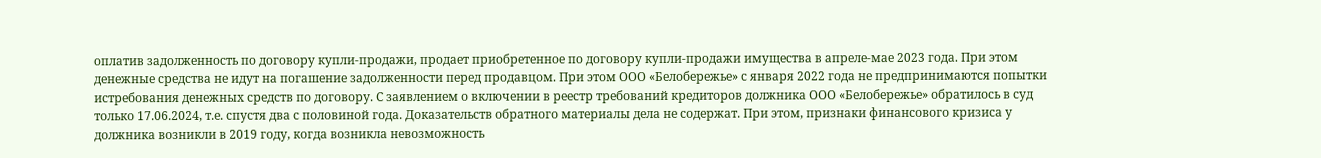оплатив задолженность по договору купли-продажи, продает приобретенное по договору купли-продажи имущества в апреле-мае 2023 года. При этом денежные средства не идут на погашение задолженности перед продавцом. При этом ООО «Белобережье» с января 2022 года не предпринимаются попытки истребования денежных средств по договору. С заявлением о включении в реестр требований кредиторов должника ООО «Белобережье» обратилось в суд только 17.06.2024, т.е. спустя два с половиной года. Доказательств обратного материалы дела не содержат. При этом, признаки финансового кризиса у должника возникли в 2019 году, когда возникла невозможность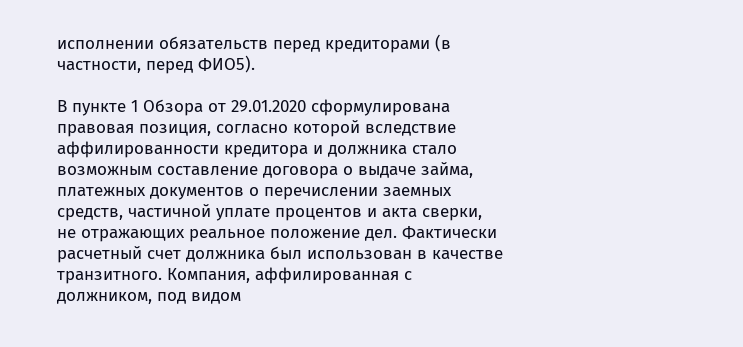исполнении обязательств перед кредиторами (в частности, перед ФИО5).

В пункте 1 Обзора от 29.01.2020 сформулирована правовая позиция, согласно которой вследствие аффилированности кредитора и должника стало возможным составление договора о выдаче займа, платежных документов о перечислении заемных средств, частичной уплате процентов и акта сверки, не отражающих реальное положение дел. Фактически расчетный счет должника был использован в качестве транзитного. Компания, аффилированная с должником, под видом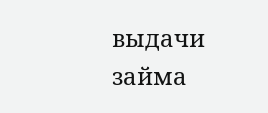выдачи займа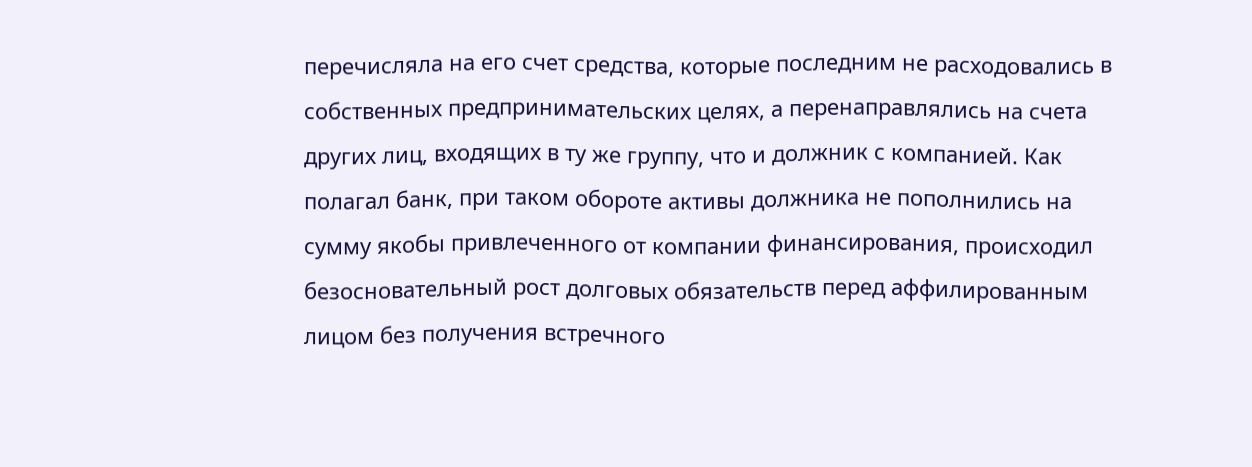перечисляла на его счет средства, которые последним не расходовались в собственных предпринимательских целях, а перенаправлялись на счета других лиц, входящих в ту же группу, что и должник с компанией. Как полагал банк, при таком обороте активы должника не пополнились на сумму якобы привлеченного от компании финансирования, происходил безосновательный рост долговых обязательств перед аффилированным лицом без получения встречного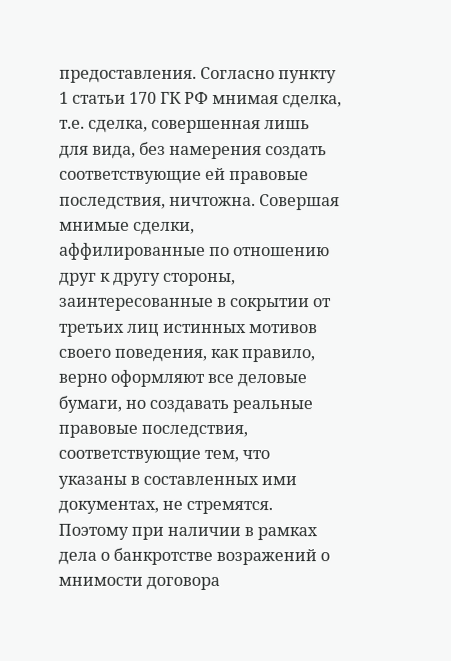предоставления. Согласно пункту 1 статьи 170 ГК РФ мнимая сделка, т.е. сделка, совершенная лишь для вида, без намерения создать соответствующие ей правовые последствия, ничтожна. Совершая мнимые сделки, аффилированные по отношению друг к другу стороны, заинтересованные в сокрытии от третьих лиц истинных мотивов своего поведения, как правило, верно оформляют все деловые бумаги, но создавать реальные правовые последствия, соответствующие тем, что указаны в составленных ими документах, не стремятся. Поэтому при наличии в рамках дела о банкротстве возражений о мнимости договора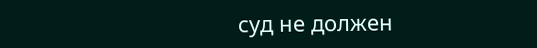суд не должен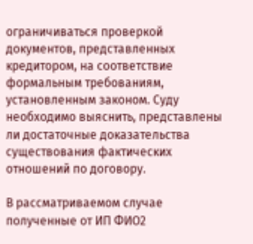ограничиваться проверкой документов, представленных кредитором, на соответствие формальным требованиям, установленным законом. Суду необходимо выяснить, представлены ли достаточные доказательства существования фактических отношений по договору.

В рассматриваемом случае полученные от ИП ФИО2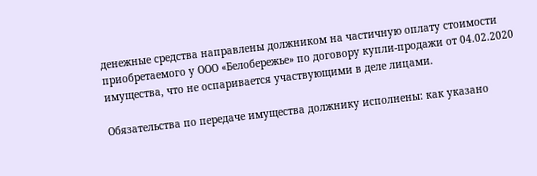денежные средства направлены должником на частичную оплату стоимости приобретаемого у ООО «Белобережье» по договору купли-продажи от 04.02.2020 имущества, что не оспаривается участвующими в деле лицами.

Обязательства по передаче имущества должнику исполнены: как указано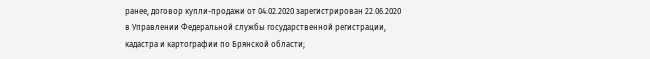ранее, договор купли-продажи от 04.02.2020 зарегистрирован 22.06.2020 в Управлении Федеральной службы государственной регистрации, кадастра и картографии по Брянской области;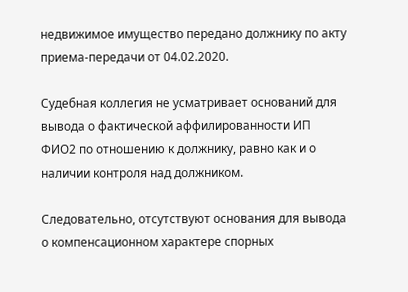недвижимое имущество передано должнику по акту приема-передачи от 04.02.2020.

Судебная коллегия не усматривает оснований для вывода о фактической аффилированности ИП ФИО2 по отношению к должнику, равно как и о наличии контроля над должником.

Следовательно, отсутствуют основания для вывода о компенсационном характере спорных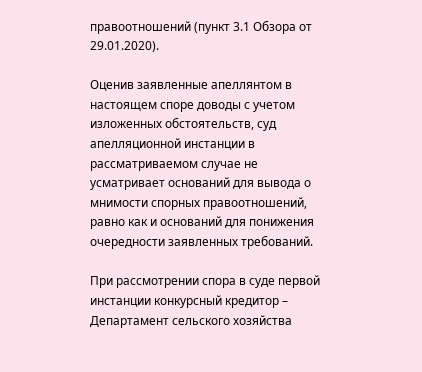правоотношений (пункт 3.1 Обзора от 29.01.2020).

Оценив заявленные апеллянтом в настоящем споре доводы с учетом изложенных обстоятельств, суд апелляционной инстанции в рассматриваемом случае не усматривает оснований для вывода о мнимости спорных правоотношений, равно как и оснований для понижения очередности заявленных требований.

При рассмотрении спора в суде первой инстанции конкурсный кредитор – Департамент сельского хозяйства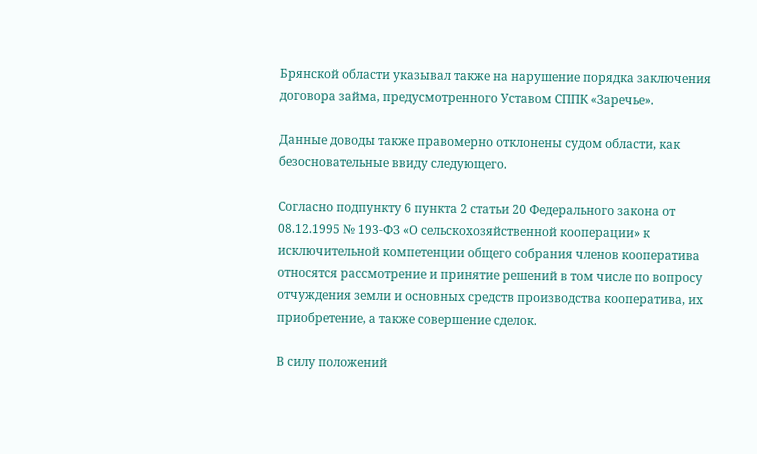Брянской области указывал также на нарушение порядка заключения договора займа, предусмотренного Уставом СППК «Заречье».

Данные доводы также правомерно отклонены судом области, как безосновательные ввиду следующего.

Согласно подпункту 6 пункта 2 статьи 20 Федерального закона от 08.12.1995 № 193-ФЗ «О сельскохозяйственной кооперации» к исключительной компетенции общего собрания членов кооператива относятся рассмотрение и принятие решений в том числе по вопросу отчуждения земли и основных средств производства кооператива, их приобретение, а также совершение сделок.

В силу положений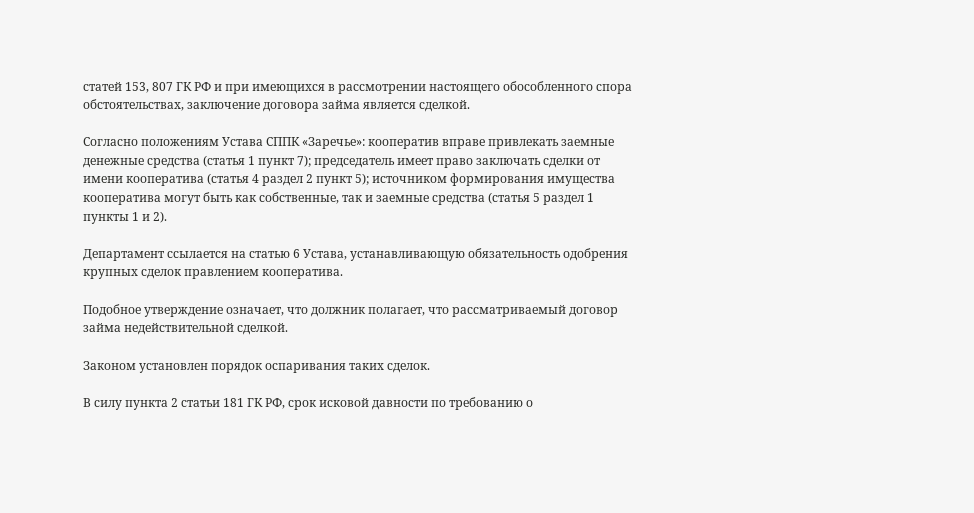статей 153, 807 ГК РФ и при имеющихся в рассмотрении настоящего обособленного спора обстоятельствах, заключение договора займа является сделкой.

Согласно положениям Устава СППК «Заречье»: кооператив вправе привлекать заемные денежные средства (статья 1 пункт 7); председатель имеет право заключать сделки от имени кооператива (статья 4 раздел 2 пункт 5); источником формирования имущества кооператива могут быть как собственные, так и заемные средства (статья 5 раздел 1 пункты 1 и 2).

Департамент ссылается на статью 6 Устава, устанавливающую обязательность одобрения крупных сделок правлением кооператива.

Подобное утверждение означает, что должник полагает, что рассматриваемый договор займа недействительной сделкой.

Законом установлен порядок оспаривания таких сделок.

В силу пункта 2 статьи 181 ГК РФ, срок исковой давности по требованию о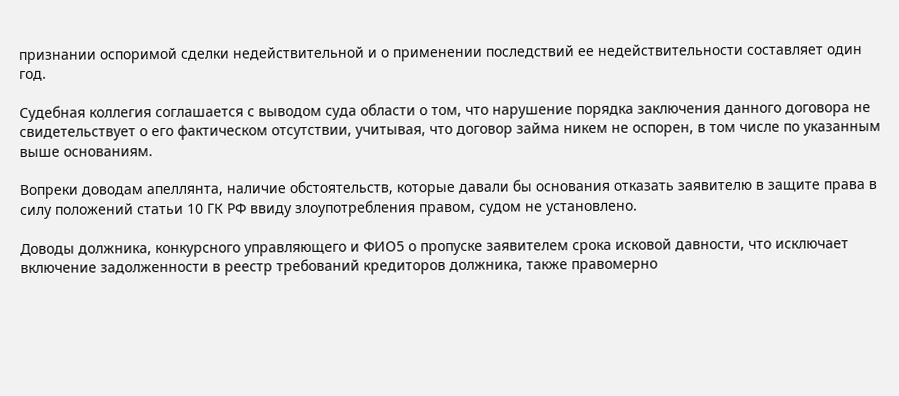признании оспоримой сделки недействительной и о применении последствий ее недействительности составляет один год.

Судебная коллегия соглашается с выводом суда области о том, что нарушение порядка заключения данного договора не свидетельствует о его фактическом отсутствии, учитывая, что договор займа никем не оспорен, в том числе по указанным выше основаниям.

Вопреки доводам апеллянта, наличие обстоятельств, которые давали бы основания отказать заявителю в защите права в силу положений статьи 10 ГК РФ ввиду злоупотребления правом, судом не установлено.

Доводы должника, конкурсного управляющего и ФИО5 о пропуске заявителем срока исковой давности, что исключает включение задолженности в реестр требований кредиторов должника, также правомерно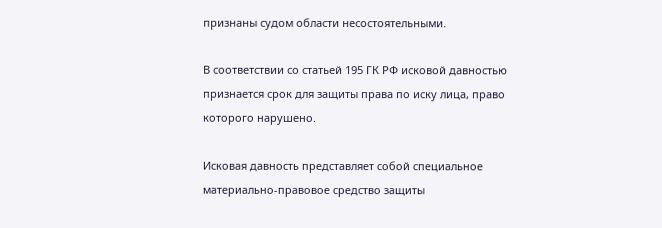признаны судом области несостоятельными.

В соответствии со статьей 195 ГК РФ исковой давностью признается срок для защиты права по иску лица, право которого нарушено.

Исковая давность представляет собой специальное материально-правовое средство защиты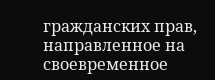гражданских прав, направленное на своевременное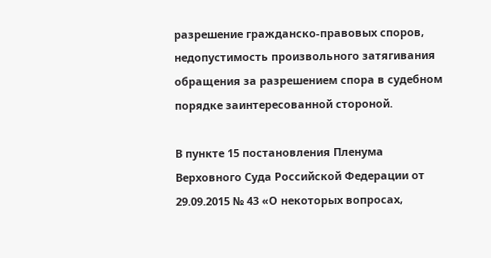разрешение гражданско-правовых споров, недопустимость произвольного затягивания обращения за разрешением спора в судебном порядке заинтересованной стороной.

В пункте 15 постановления Пленума Верховного Суда Российской Федерации от 29.09.2015 № 43 «О некоторых вопросах,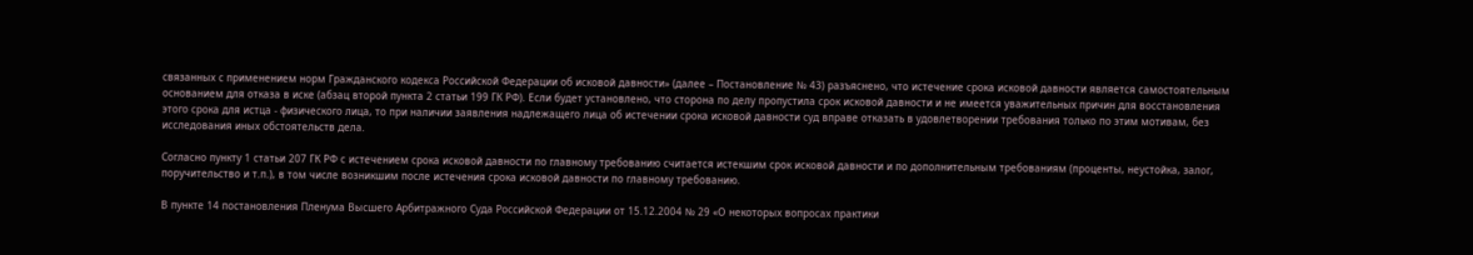связанных с применением норм Гражданского кодекса Российской Федерации об исковой давности» (далее – Постановление № 43) разъяснено, что истечение срока исковой давности является самостоятельным основанием для отказа в иске (абзац второй пункта 2 статьи 199 ГК РФ). Если будет установлено, что сторона по делу пропустила срок исковой давности и не имеется уважительных причин для восстановления этого срока для истца - физического лица, то при наличии заявления надлежащего лица об истечении срока исковой давности суд вправе отказать в удовлетворении требования только по этим мотивам, без исследования иных обстоятельств дела.

Согласно пункту 1 статьи 207 ГК РФ с истечением срока исковой давности по главному требованию считается истекшим срок исковой давности и по дополнительным требованиям (проценты, неустойка, залог, поручительство и т.п.), в том числе возникшим после истечения срока исковой давности по главному требованию.

В пункте 14 постановления Пленума Высшего Арбитражного Суда Российской Федерации от 15.12.2004 № 29 «О некоторых вопросах практики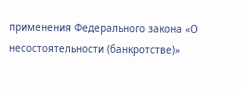применения Федерального закона «О несостоятельности (банкротстве)»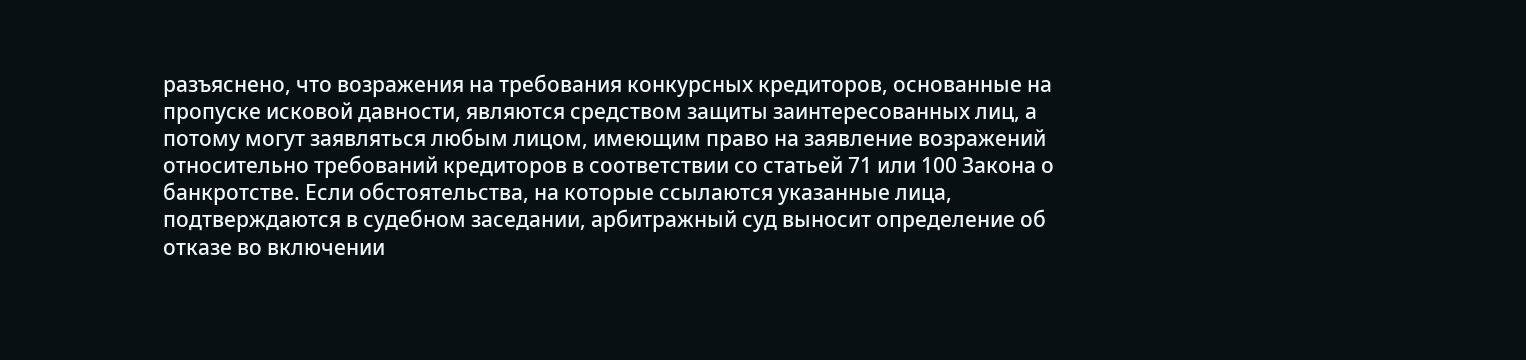разъяснено, что возражения на требования конкурсных кредиторов, основанные на пропуске исковой давности, являются средством защиты заинтересованных лиц, а потому могут заявляться любым лицом, имеющим право на заявление возражений относительно требований кредиторов в соответствии со статьей 71 или 100 Закона о банкротстве. Если обстоятельства, на которые ссылаются указанные лица, подтверждаются в судебном заседании, арбитражный суд выносит определение об отказе во включении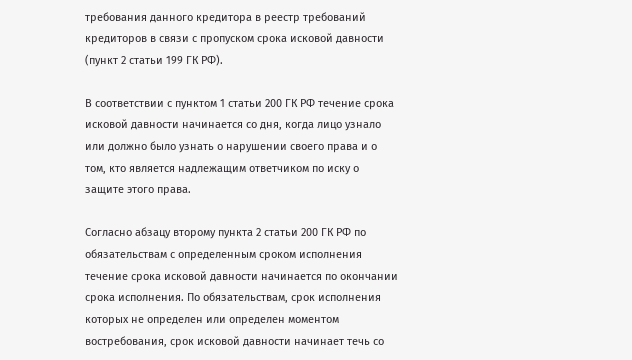требования данного кредитора в реестр требований кредиторов в связи с пропуском срока исковой давности (пункт 2 статьи 199 ГК РФ).

В соответствии с пунктом 1 статьи 200 ГК РФ течение срока исковой давности начинается со дня, когда лицо узнало или должно было узнать о нарушении своего права и о том, кто является надлежащим ответчиком по иску о защите этого права.

Согласно абзацу второму пункта 2 статьи 200 ГК РФ по обязательствам с определенным сроком исполнения течение срока исковой давности начинается по окончании срока исполнения. По обязательствам, срок исполнения которых не определен или определен моментом востребования, срок исковой давности начинает течь со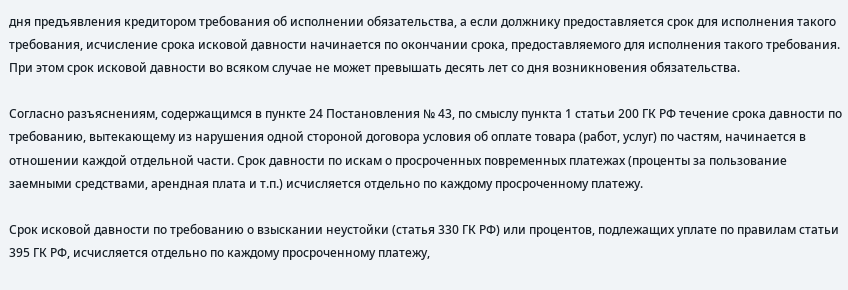дня предъявления кредитором требования об исполнении обязательства, а если должнику предоставляется срок для исполнения такого требования, исчисление срока исковой давности начинается по окончании срока, предоставляемого для исполнения такого требования. При этом срок исковой давности во всяком случае не может превышать десять лет со дня возникновения обязательства.

Согласно разъяснениям, содержащимся в пункте 24 Постановления № 43, по смыслу пункта 1 статьи 200 ГК РФ течение срока давности по требованию, вытекающему из нарушения одной стороной договора условия об оплате товара (работ, услуг) по частям, начинается в отношении каждой отдельной части. Срок давности по искам о просроченных повременных платежах (проценты за пользование заемными средствами, арендная плата и т.п.) исчисляется отдельно по каждому просроченному платежу.

Срок исковой давности по требованию о взыскании неустойки (статья 330 ГК РФ) или процентов, подлежащих уплате по правилам статьи 395 ГК РФ, исчисляется отдельно по каждому просроченному платежу,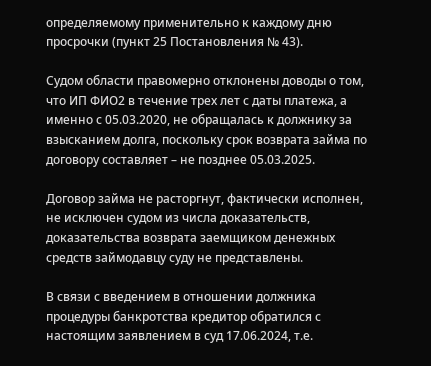определяемому применительно к каждому дню просрочки (пункт 25 Постановления № 43).

Судом области правомерно отклонены доводы о том, что ИП ФИО2 в течение трех лет с даты платежа, а именно с 05.03.2020, не обращалась к должнику за взысканием долга, поскольку срок возврата займа по договору составляет – не позднее 05.03.2025.

Договор займа не расторгнут, фактически исполнен, не исключен судом из числа доказательств, доказательства возврата заемщиком денежных средств займодавцу суду не представлены.

В связи с введением в отношении должника процедуры банкротства кредитор обратился с настоящим заявлением в суд 17.06.2024, т.е.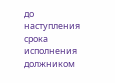до наступления срока исполнения должником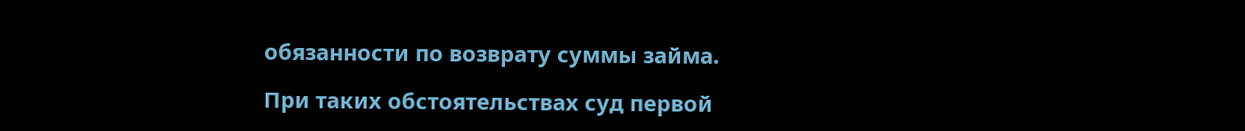обязанности по возврату суммы займа.

При таких обстоятельствах суд первой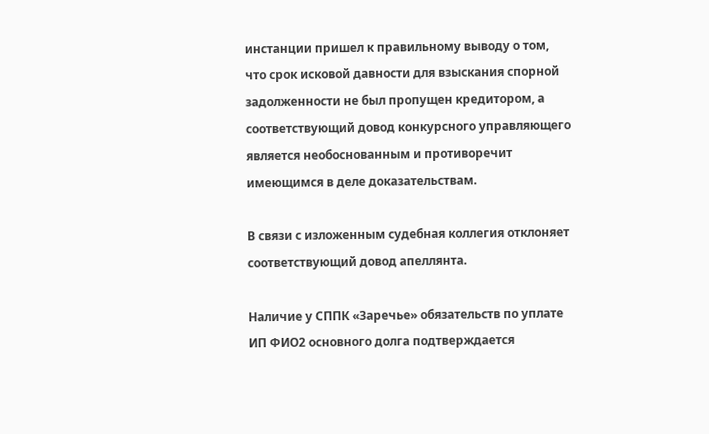инстанции пришел к правильному выводу о том, что срок исковой давности для взыскания спорной задолженности не был пропущен кредитором, а соответствующий довод конкурсного управляющего является необоснованным и противоречит имеющимся в деле доказательствам.

В связи с изложенным судебная коллегия отклоняет соответствующий довод апеллянта.

Наличие у СППК «Заречье» обязательств по уплате ИП ФИО2 основного долга подтверждается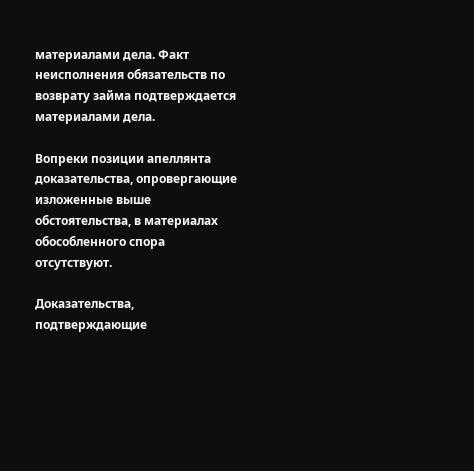материалами дела. Факт неисполнения обязательств по возврату займа подтверждается материалами дела.

Вопреки позиции апеллянта доказательства, опровергающие изложенные выше обстоятельства, в материалах обособленного спора отсутствуют.

Доказательства, подтверждающие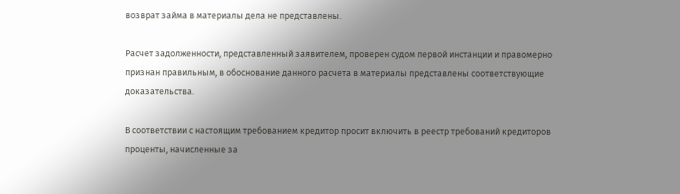возврат займа в материалы дела не представлены.

Расчет задолженности, представленный заявителем, проверен судом первой инстанции и правомерно признан правильным, в обоснование данного расчета в материалы представлены соответствующие доказательства.

В соответствии с настоящим требованием кредитор просит включить в реестр требований кредиторов проценты, начисленные за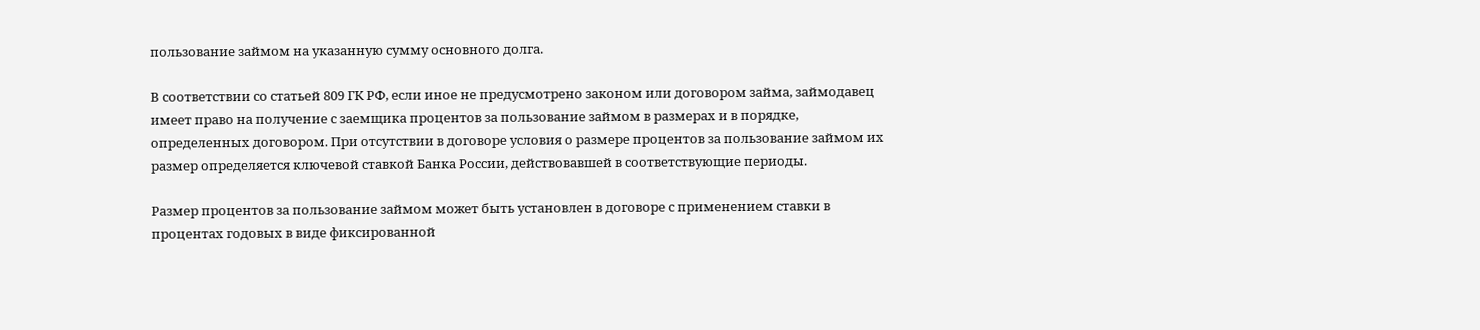пользование займом на указанную сумму основного долга.

В соответствии со статьей 809 ГК РФ, если иное не предусмотрено законом или договором займа, займодавец имеет право на получение с заемщика процентов за пользование займом в размерах и в порядке, определенных договором. При отсутствии в договоре условия о размере процентов за пользование займом их размер определяется ключевой ставкой Банка России, действовавшей в соответствующие периоды.

Размер процентов за пользование займом может быть установлен в договоре с применением ставки в процентах годовых в виде фиксированной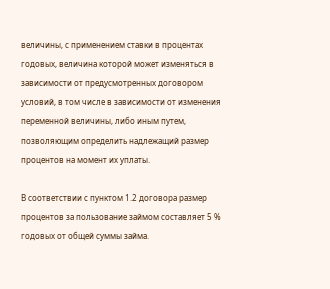величины, с применением ставки в процентах годовых, величина которой может изменяться в зависимости от предусмотренных договором условий, в том числе в зависимости от изменения переменной величины, либо иным путем, позволяющим определить надлежащий размер процентов на момент их уплаты.

В соответствии с пунктом 1.2 договора размер процентов за пользование займом составляет 5 % годовых от общей суммы займа.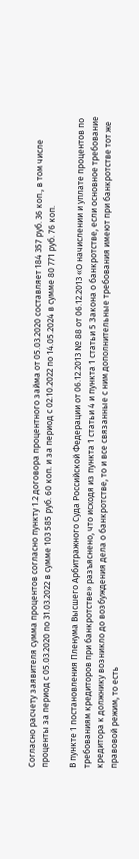Согласно расчету заявителя сумма процентов согласно пункту 1.2 договора процентного займа от 05.03.2020 составляет 184 357 руб. 36 коп., в том числе проценты за период с 05.03.2020 по 31.03.2022 в сумме 103 585 руб. 60 коп. и за период с 02.10.2022 по 14.05.2024 в сумме 80 771 руб. 76 коп.

В пункте 1 постановления Пленума Высшего Арбитражного Суда Российской Федерации от 06.12.2013 № 88 от 06.12.2013 «О начислении и уплате процентов по требованиям кредиторов при банкротстве» разъяснено, что исходя из пункта 1 статьи 4 и пункта 1 статьи 5 Закона о банкротстве, если основное требование кредитора к должнику возникло до возбуждения дела о банкротстве, то и все связанные с ним дополнительные требования имеют при банкротстве тот же правовой режим, то есть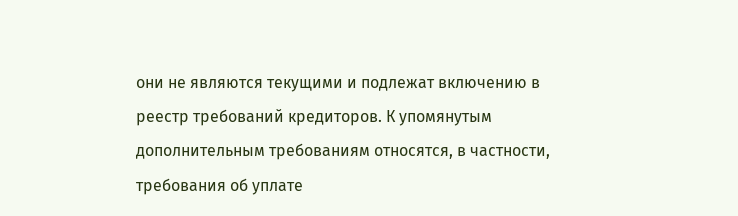они не являются текущими и подлежат включению в реестр требований кредиторов. К упомянутым дополнительным требованиям относятся, в частности, требования об уплате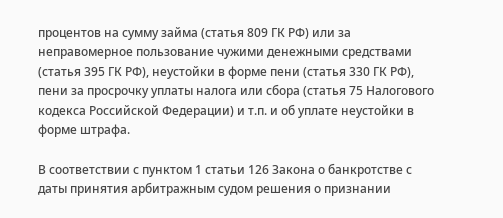процентов на сумму займа (статья 809 ГК РФ) или за неправомерное пользование чужими денежными средствами (статья 395 ГК РФ), неустойки в форме пени (статья 330 ГК РФ), пени за просрочку уплаты налога или сбора (статья 75 Налогового кодекса Российской Федерации) и т.п. и об уплате неустойки в форме штрафа.

В соответствии с пунктом 1 статьи 126 Закона о банкротстве с даты принятия арбитражным судом решения о признании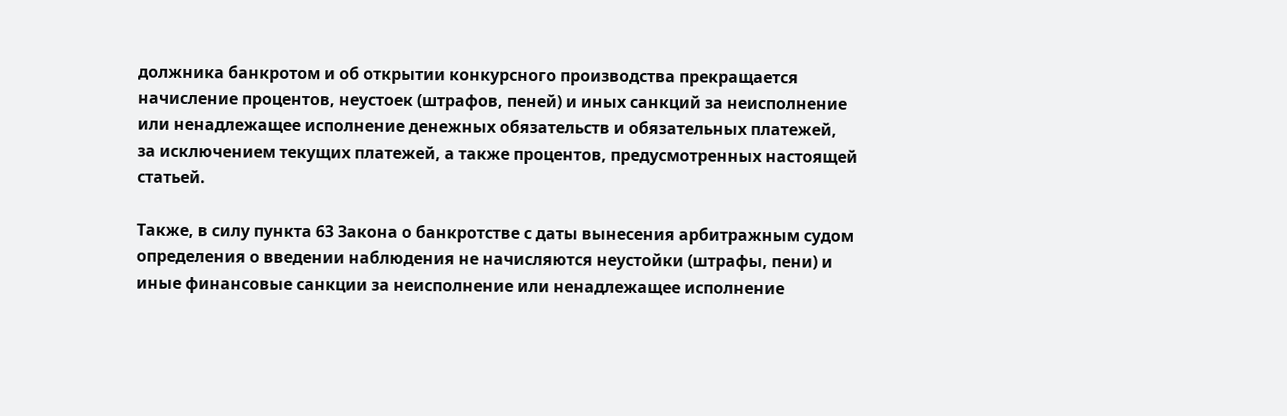должника банкротом и об открытии конкурсного производства прекращается начисление процентов, неустоек (штрафов, пеней) и иных санкций за неисполнение или ненадлежащее исполнение денежных обязательств и обязательных платежей, за исключением текущих платежей, а также процентов, предусмотренных настоящей статьей.

Также, в силу пункта 63 Закона о банкротстве с даты вынесения арбитражным судом определения о введении наблюдения не начисляются неустойки (штрафы, пени) и иные финансовые санкции за неисполнение или ненадлежащее исполнение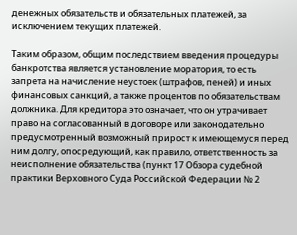денежных обязательств и обязательных платежей, за исключением текущих платежей.

Таким образом, общим последствием введения процедуры банкротства является установление моратория, то есть запрета на начисление неустоек (штрафов, пеней) и иных финансовых санкций, а также процентов по обязательствам должника. Для кредитора это означает, что он утрачивает право на согласованный в договоре или законодательно предусмотренный возможный прирост к имеющемуся перед ним долгу, опосредующий, как правило, ответственность за неисполнение обязательства (пункт 17 Обзора судебной практики Верховного Суда Российской Федерации № 2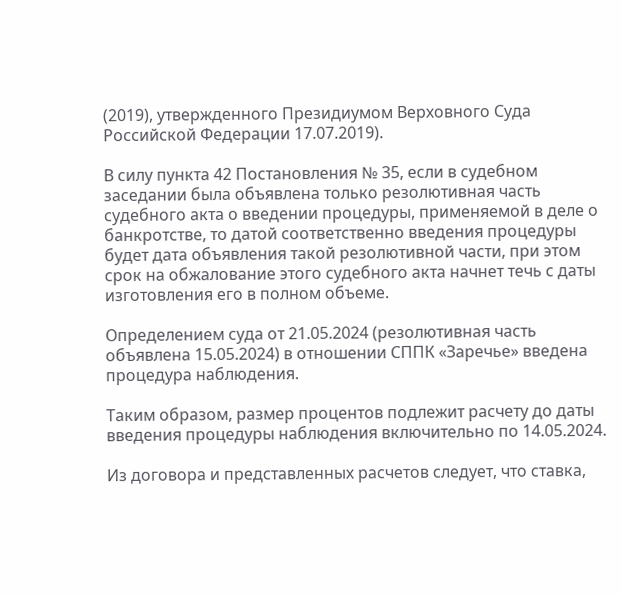(2019), утвержденного Президиумом Верховного Суда Российской Федерации 17.07.2019).

В силу пункта 42 Постановления № 35, если в судебном заседании была объявлена только резолютивная часть судебного акта о введении процедуры, применяемой в деле о банкротстве, то датой соответственно введения процедуры будет дата объявления такой резолютивной части, при этом срок на обжалование этого судебного акта начнет течь с даты изготовления его в полном объеме.

Определением суда от 21.05.2024 (резолютивная часть объявлена 15.05.2024) в отношении СППК «Заречье» введена процедура наблюдения.

Таким образом, размер процентов подлежит расчету до даты введения процедуры наблюдения включительно по 14.05.2024.

Из договора и представленных расчетов следует, что ставка,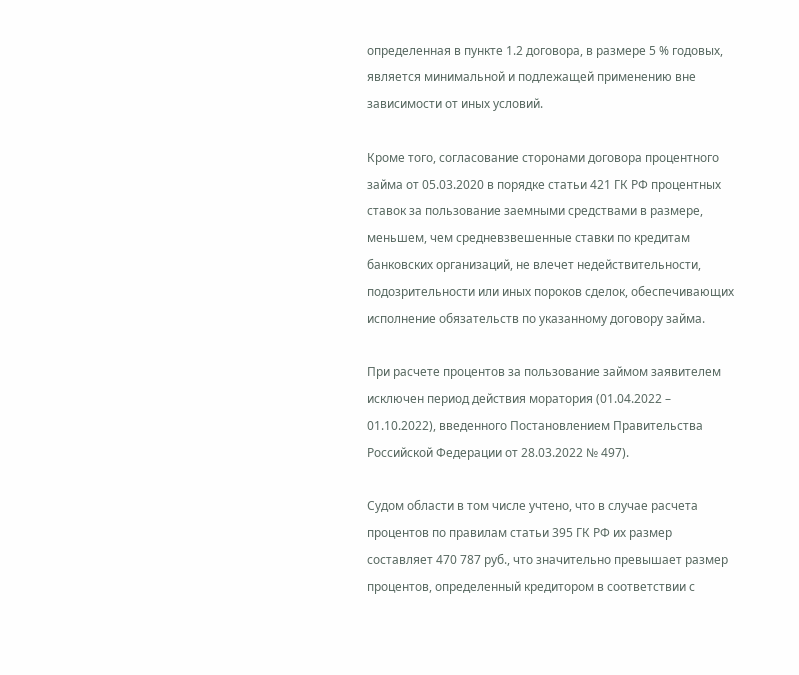определенная в пункте 1.2 договора, в размере 5 % годовых, является минимальной и подлежащей применению вне зависимости от иных условий.

Кроме того, согласование сторонами договора процентного займа от 05.03.2020 в порядке статьи 421 ГК РФ процентных ставок за пользование заемными средствами в размере, меньшем, чем средневзвешенные ставки по кредитам банковских организаций, не влечет недействительности, подозрительности или иных пороков сделок, обеспечивающих исполнение обязательств по указанному договору займа.

При расчете процентов за пользование займом заявителем исключен период действия моратория (01.04.2022 – 01.10.2022), введенного Постановлением Правительства Российской Федерации от 28.03.2022 № 497).

Судом области в том числе учтено, что в случае расчета процентов по правилам статьи 395 ГК РФ их размер составляет 470 787 руб., что значительно превышает размер процентов, определенный кредитором в соответствии с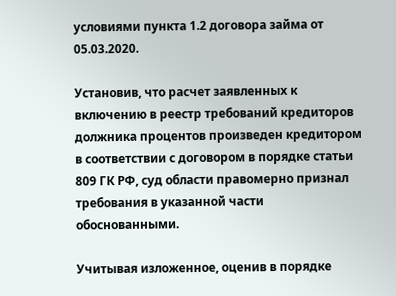условиями пункта 1.2 договора займа от 05.03.2020.

Установив, что расчет заявленных к включению в реестр требований кредиторов должника процентов произведен кредитором в соответствии с договором в порядке статьи 809 ГК РФ, суд области правомерно признал требования в указанной части обоснованными.

Учитывая изложенное, оценив в порядке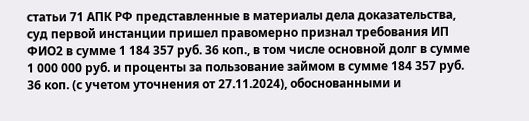статьи 71 АПК РФ представленные в материалы дела доказательства, суд первой инстанции пришел правомерно признал требования ИП ФИО2 в сумме 1 184 357 руб. 36 коп., в том числе основной долг в сумме 1 000 000 руб. и проценты за пользование займом в сумме 184 357 руб. 36 коп. (с учетом уточнения от 27.11.2024), обоснованными и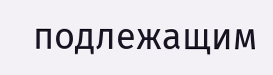подлежащим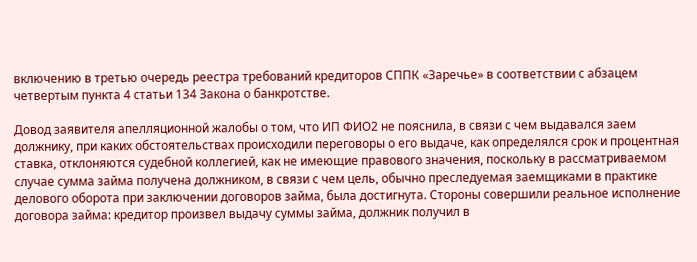включению в третью очередь реестра требований кредиторов СППК «Заречье» в соответствии с абзацем четвертым пункта 4 статьи 134 Закона о банкротстве.

Довод заявителя апелляционной жалобы о том, что ИП ФИО2 не пояснила, в связи с чем выдавался заем должнику, при каких обстоятельствах происходили переговоры о его выдаче, как определялся срок и процентная ставка, отклоняются судебной коллегией, как не имеющие правового значения, поскольку в рассматриваемом случае сумма займа получена должником, в связи с чем цель, обычно преследуемая заемщиками в практике делового оборота при заключении договоров займа, была достигнута. Стороны совершили реальное исполнение договора займа: кредитор произвел выдачу суммы займа, должник получил в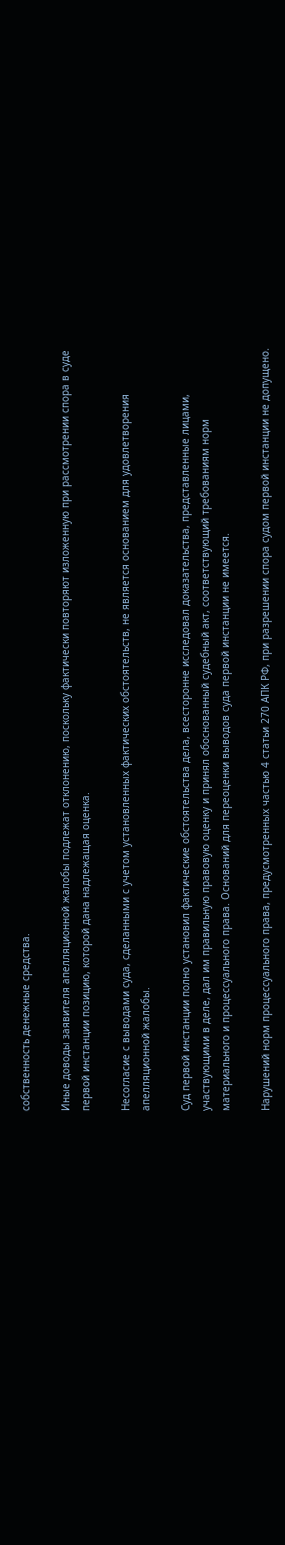собственность денежные средства.

Иные доводы заявителя апелляционной жалобы подлежат отклонению, поскольку фактически повторяют изложенную при рассмотрении спора в суде первой инстанции позицию, которой дана надлежащая оценка.

Несогласие с выводами суда, сделанными с учетом установленных фактических обстоятельств, не является основанием для удовлетворения апелляционной жалобы.

Суд первой инстанции полно установил фактические обстоятельства дела, всесторонне исследовал доказательства, представленные лицами, участвующими в деле, дал им правильную правовую оценку и принял обоснованный судебный акт, соответствующий требованиям норм материального и процессуального права. Оснований для переоценки выводов суда первой инстанции не имеется.

Нарушений норм процессуального права, предусмотренных частью 4 статьи 270 АПК РФ, при разрешении спора судом первой инстанции не допущено.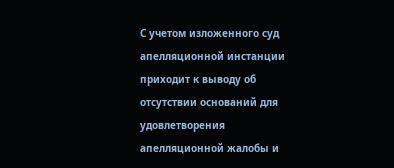С учетом изложенного суд апелляционной инстанции приходит к выводу об отсутствии оснований для удовлетворения апелляционной жалобы и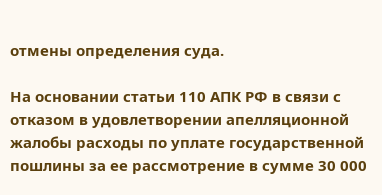отмены определения суда.

На основании статьи 110 АПК РФ в связи с отказом в удовлетворении апелляционной жалобы расходы по уплате государственной пошлины за ее рассмотрение в сумме 30 000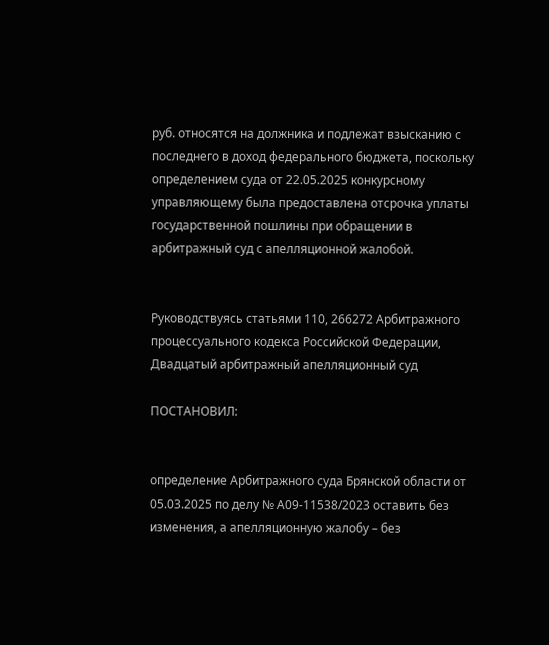руб. относятся на должника и подлежат взысканию с последнего в доход федерального бюджета, поскольку определением суда от 22.05.2025 конкурсному управляющему была предоставлена отсрочка уплаты государственной пошлины при обращении в арбитражный суд с апелляционной жалобой.


Руководствуясь статьями 110, 266272 Арбитражного процессуального кодекса Российской Федерации, Двадцатый арбитражный апелляционный суд

ПОСТАНОВИЛ:


определение Арбитражного суда Брянской области от 05.03.2025 по делу № А09-11538/2023 оставить без изменения, а апелляционную жалобу – без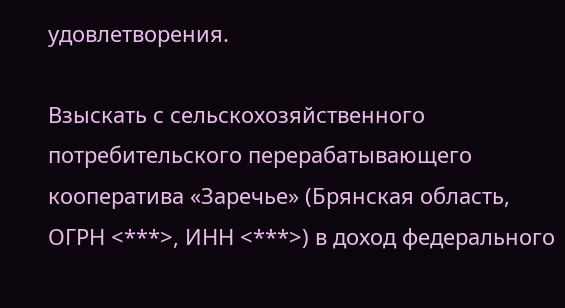удовлетворения.

Взыскать с сельскохозяйственного потребительского перерабатывающего кооператива «Заречье» (Брянская область, ОГРН <***>, ИНН <***>) в доход федерального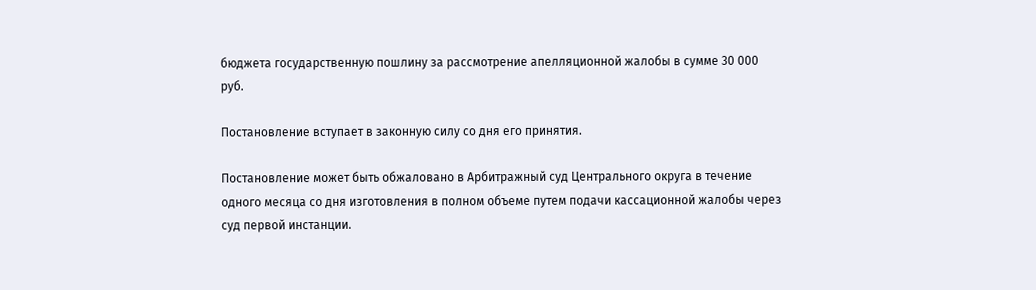бюджета государственную пошлину за рассмотрение апелляционной жалобы в сумме 30 000 руб.

Постановление вступает в законную силу со дня его принятия.

Постановление может быть обжаловано в Арбитражный суд Центрального округа в течение одного месяца со дня изготовления в полном объеме путем подачи кассационной жалобы через суд первой инстанции.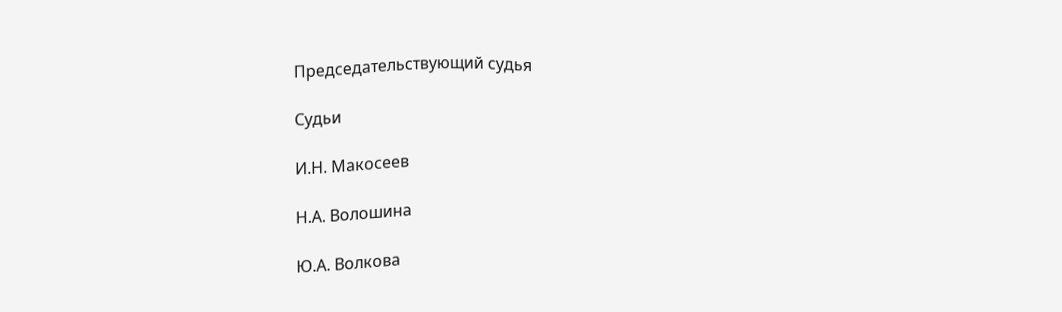Председательствующий судья

Судьи

И.Н. Макосеев

Н.А. Волошина

Ю.А. Волкова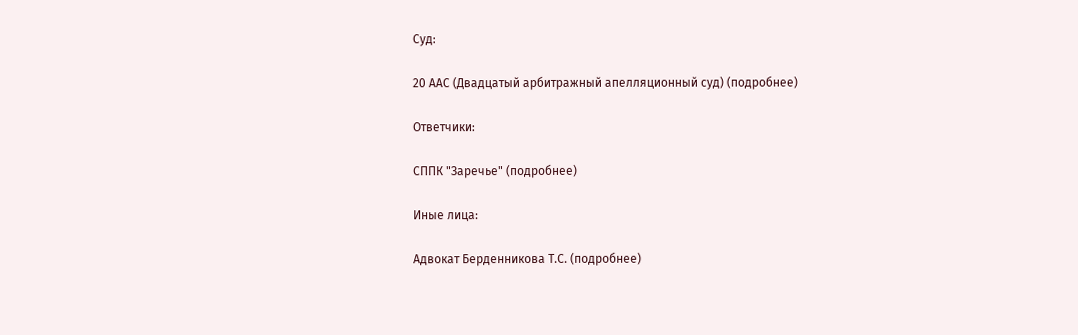Суд:

20 ААС (Двадцатый арбитражный апелляционный суд) (подробнее)

Ответчики:

СППК "Заречье" (подробнее)

Иные лица:

Адвокат Берденникова Т.С. (подробнее)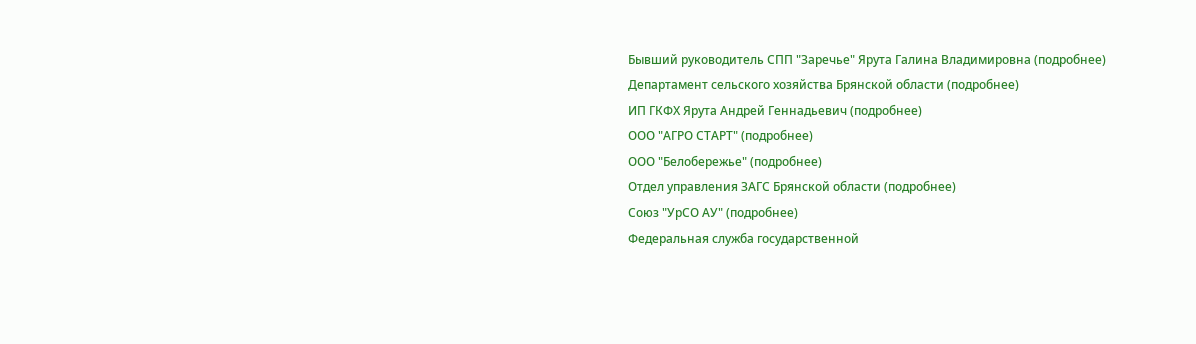Бывший руководитель СПП "Заречье" Ярута Галина Владимировна (подробнее)
Департамент сельского хозяйства Брянской области (подробнее)
ИП ГКФХ Ярута Андрей Геннадьевич (подробнее)
ООО "АГРО СТАРТ" (подробнее)
ООО "Белобережье" (подробнее)
Отдел управления ЗАГС Брянской области (подробнее)
Союз "УрСО АУ" (подробнее)
Федеральная служба государственной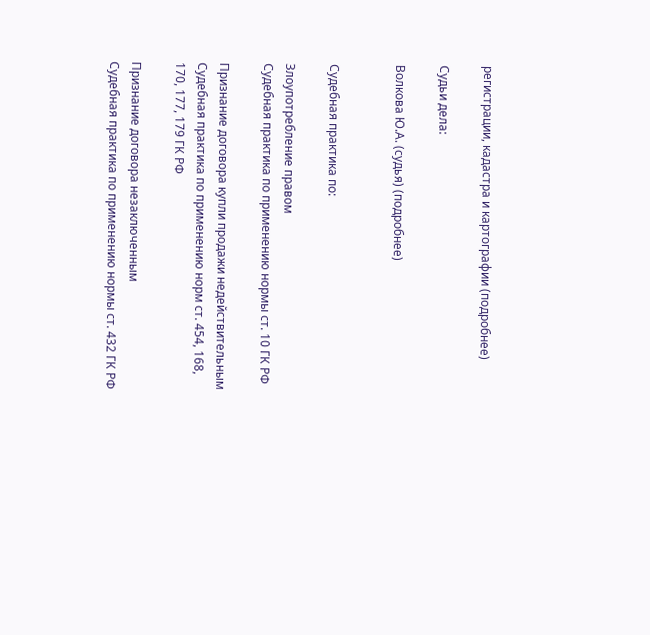регистрации, кадастра и картографии (подробнее)

Судьи дела:

Волкова Ю.А. (судья) (подробнее)


Судебная практика по:

Злоупотребление правом
Судебная практика по применению нормы ст. 10 ГК РФ

Признание договора купли продажи недействительным
Судебная практика по применению норм ст. 454, 168, 170, 177, 179 ГК РФ

Признание договора незаключенным
Судебная практика по применению нормы ст. 432 ГК РФ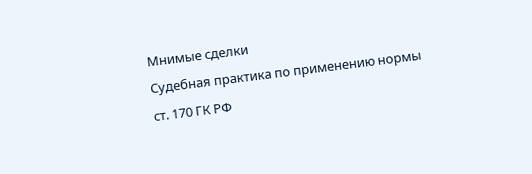Мнимые сделки
Судебная практика по применению нормы ст. 170 ГК РФ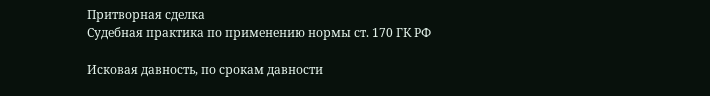Притворная сделка
Судебная практика по применению нормы ст. 170 ГК РФ

Исковая давность, по срокам давности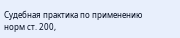Судебная практика по применению норм ст. 200,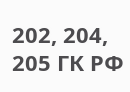202, 204, 205 ГК РФ